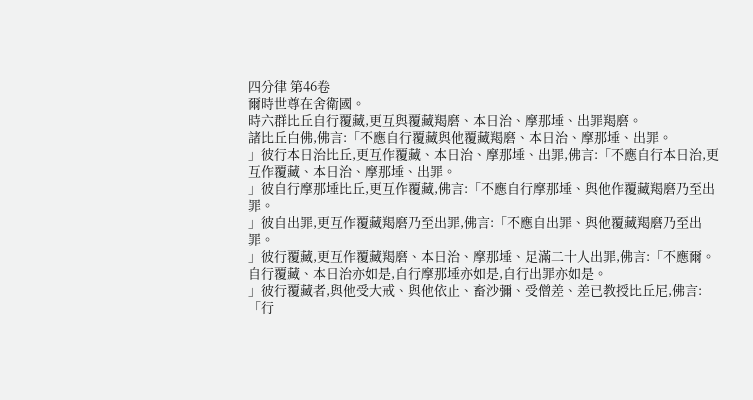四分律 第46卷
爾時世尊在舍衛國。
時六群比丘自行覆藏,更互與覆藏羯磨、本日治、摩那埵、出罪羯磨。
諸比丘白佛,佛言:「不應自行覆藏與他覆藏羯磨、本日治、摩那埵、出罪。
」彼行本日治比丘,更互作覆藏、本日治、摩那埵、出罪,佛言:「不應自行本日治,更互作覆藏、本日治、摩那埵、出罪。
」彼自行摩那埵比丘,更互作覆藏,佛言:「不應自行摩那埵、與他作覆藏羯磨乃至出罪。
」彼自出罪,更互作覆藏羯磨乃至出罪,佛言:「不應自出罪、與他覆藏羯磨乃至出罪。
」彼行覆藏,更互作覆藏羯磨、本日治、摩那埵、足滿二十人出罪,佛言:「不應爾。
自行覆藏、本日治亦如是,自行摩那埵亦如是,自行出罪亦如是。
」彼行覆藏者,與他受大戒、與他依止、畜沙彌、受僧差、差已教授比丘尼,佛言:「行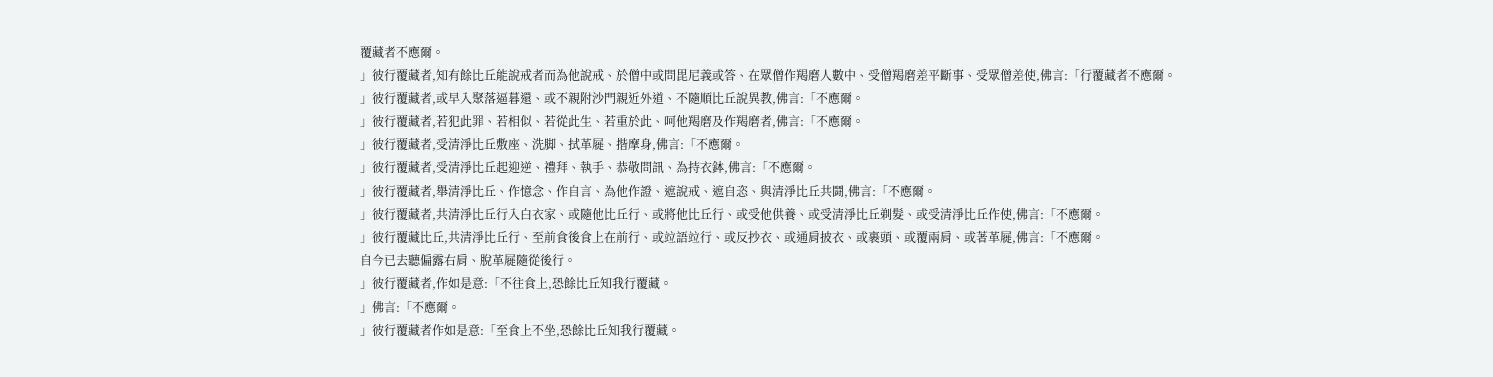覆藏者不應爾。
」彼行覆藏者,知有餘比丘能說戒者而為他說戒、於僧中或問毘尼義或答、在眾僧作羯磨人數中、受僧羯磨差平斷事、受眾僧差使,佛言:「行覆藏者不應爾。
」彼行覆藏者,或早入聚落逼暮還、或不親附沙門親近外道、不隨順比丘說異教,佛言:「不應爾。
」彼行覆藏者,若犯此罪、若相似、若從此生、若重於此、呵他羯磨及作羯磨者,佛言:「不應爾。
」彼行覆藏者,受清淨比丘敷座、洗脚、拭革屣、揩摩身,佛言:「不應爾。
」彼行覆藏者,受清淨比丘起迎逆、禮拜、執手、恭敬問訊、為持衣鉢,佛言:「不應爾。
」彼行覆藏者,舉清淨比丘、作憶念、作自言、為他作證、遮說戒、遮自恣、與清淨比丘共鬪,佛言:「不應爾。
」彼行覆藏者,共清淨比丘行入白衣家、或隨他比丘行、或將他比丘行、或受他供養、或受清淨比丘剃髮、或受清淨比丘作使,佛言:「不應爾。
」彼行覆藏比丘,共清淨比丘行、至前食後食上在前行、或竝語竝行、或反抄衣、或通肩披衣、或裹頭、或覆兩肩、或著革屣,佛言:「不應爾。
自今已去聽偏露右肩、脫革屣隨從後行。
」彼行覆藏者,作如是意:「不往食上,恐餘比丘知我行覆藏。
」佛言:「不應爾。
」彼行覆藏者作如是意:「至食上不坐,恐餘比丘知我行覆藏。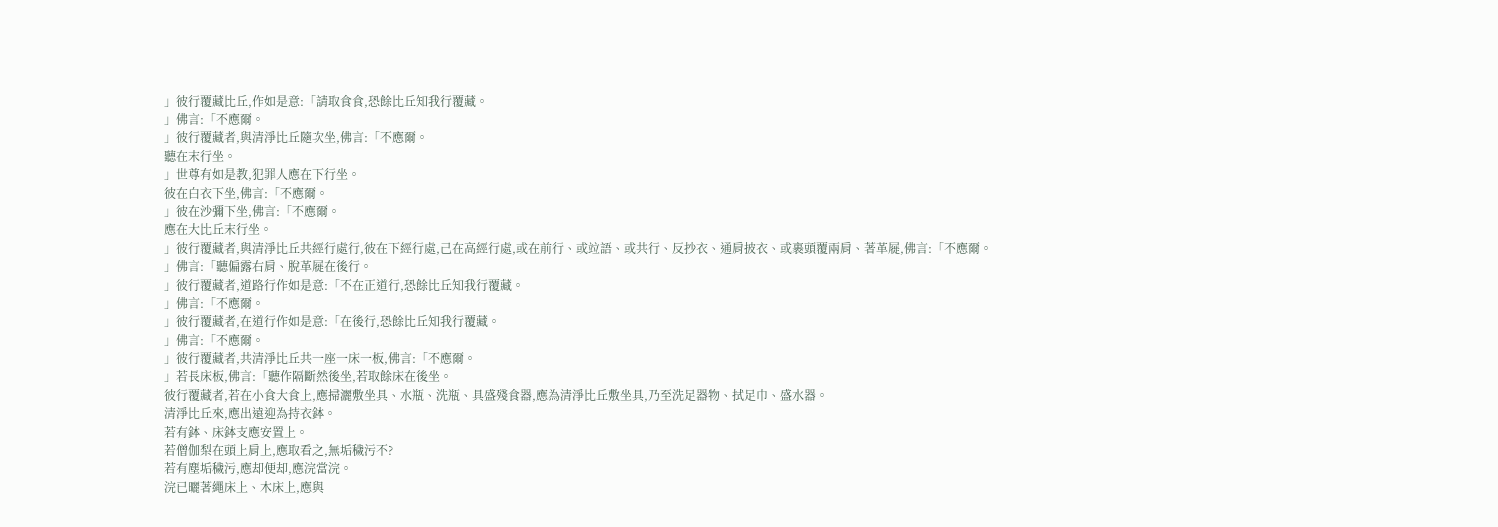」彼行覆藏比丘,作如是意:「請取食食,恐餘比丘知我行覆藏。
」佛言:「不應爾。
」彼行覆藏者,與清淨比丘隨次坐,佛言:「不應爾。
聽在末行坐。
」世尊有如是教,犯罪人應在下行坐。
彼在白衣下坐,佛言:「不應爾。
」彼在沙彌下坐,佛言:「不應爾。
應在大比丘末行坐。
」彼行覆藏者,與清淨比丘共經行處行,彼在下經行處,己在高經行處,或在前行、或竝語、或共行、反抄衣、通肩披衣、或裹頭覆兩肩、著革屣,佛言:「不應爾。
」佛言:「聽偏露右肩、脫革屣在後行。
」彼行覆藏者,道路行作如是意:「不在正道行,恐餘比丘知我行覆藏。
」佛言:「不應爾。
」彼行覆藏者,在道行作如是意:「在後行,恐餘比丘知我行覆藏。
」佛言:「不應爾。
」彼行覆藏者,共清淨比丘共一座一床一板,佛言:「不應爾。
」若長床板,佛言:「聽作隔斷然後坐,若取餘床在後坐。
彼行覆藏者,若在小食大食上,應掃灑敷坐具、水瓶、洗瓶、具盛殘食器,應為清淨比丘敷坐具,乃至洗足器物、拭足巾、盛水器。
清淨比丘來,應出遠迎為持衣鉢。
若有鉢、床鉢支應安置上。
若僧伽梨在頭上肩上,應取看之,無垢穢污不?
若有塵垢穢污,應却便却,應浣當浣。
浣已曬著繩床上、木床上,應與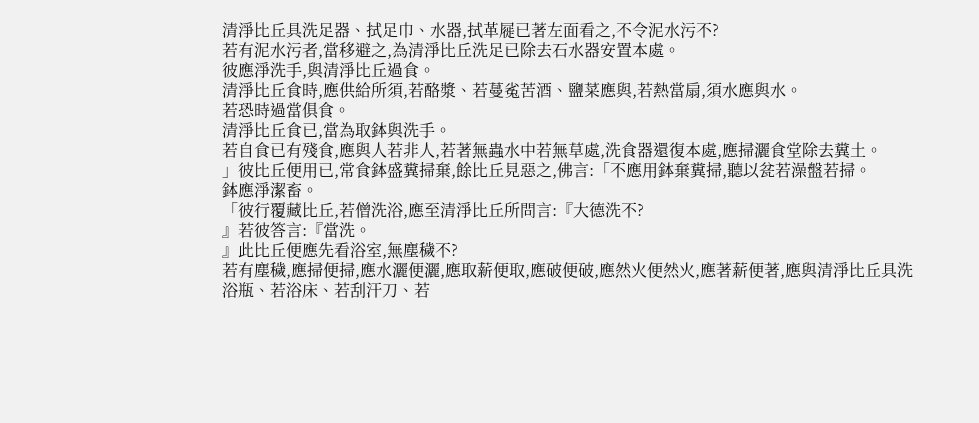清淨比丘具洗足器、拭足巾、水器,拭革屣已著左面看之,不令泥水污不?
若有泥水污者,當移避之,為清淨比丘洗足已除去石水器安置本處。
彼應淨洗手,與清淨比丘過食。
清淨比丘食時,應供給所須,若酪漿、若蔓㝹苦酒、鹽菜應與,若熱當扇,須水應與水。
若恐時過當俱食。
清淨比丘食已,當為取鉢與洗手。
若自食已有殘食,應與人若非人,若著無蟲水中若無草處,洗食器還復本處,應掃灑食堂除去糞土。
」彼比丘便用已,常食鉢盛糞掃棄,餘比丘見惡之,佛言:「不應用鉢棄糞掃,聽以瓫若澡盤若掃。
鉢應淨潔畜。
「彼行覆藏比丘,若僧洗浴,應至清淨比丘所問言:『大德洗不?
』若彼答言:『當洗。
』此比丘便應先看浴室,無塵穢不?
若有塵穢,應掃便掃,應水灑便灑,應取薪便取,應破便破,應然火便然火,應著薪便著,應與清淨比丘具洗浴瓶、若浴床、若刮汗刀、若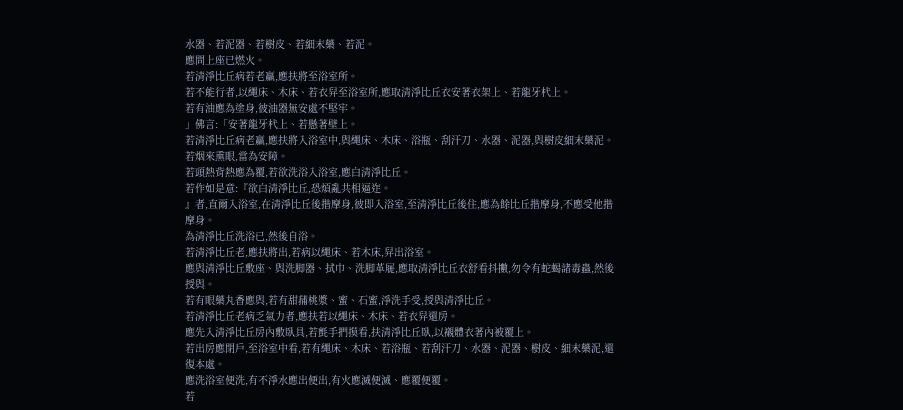水器、若泥器、若樹皮、若細末藥、若泥。
應問上座已燃火。
若清淨比丘病若老羸,應扶將至浴室所。
若不能行者,以繩床、木床、若衣舁至浴室所,應取清淨比丘衣安著衣架上、若龍牙杙上。
若有油應為塗身,彼油器無安處不堅牢。
」佛言:「安著龍牙杙上、若懸著壁上。
若清淨比丘病老羸,應扶將入浴室中,與繩床、木床、浴瓶、刮汗刀、水器、泥器,與樹皮細末藥泥。
若烟來熏眼,當為安障。
若頭熱背熱應為覆,若欲洗浴入浴室,應白清淨比丘。
若作如是意:『欲白清淨比丘,恐煩亂共相逼迮。
』者,直爾入浴室,在清淨比丘後揩摩身,彼即入浴室,至清淨比丘後住,應為餘比丘揩摩身,不應受他揩摩身。
為清淨比丘洗浴已,然後自浴。
若清淨比丘老,應扶將出,若病以繩床、若木床,舁出浴室。
應與清淨比丘敷座、與洗脚器、拭巾、洗脚革屣,應取清淨比丘衣舒看抖擻,勿令有蛇蝎諸毒蟲,然後授與。
若有眼藥丸香應與,若有甜蒱桃漿、蜜、石蜜,淨洗手受,授與清淨比丘。
若清淨比丘老病乏氣力者,應扶若以繩床、木床、若衣舁還房。
應先入清淨比丘房內敷臥具,若氈手捫摸看,扶清淨比丘臥,以襯體衣著內被覆上。
若出房應閉戶,至浴室中看,若有繩床、木床、若浴瓶、若刮汗刀、水器、泥器、樹皮、細末藥泥,還復本處。
應洗浴室便洗,有不淨水應出便出,有火應滅便滅、應覆便覆。
若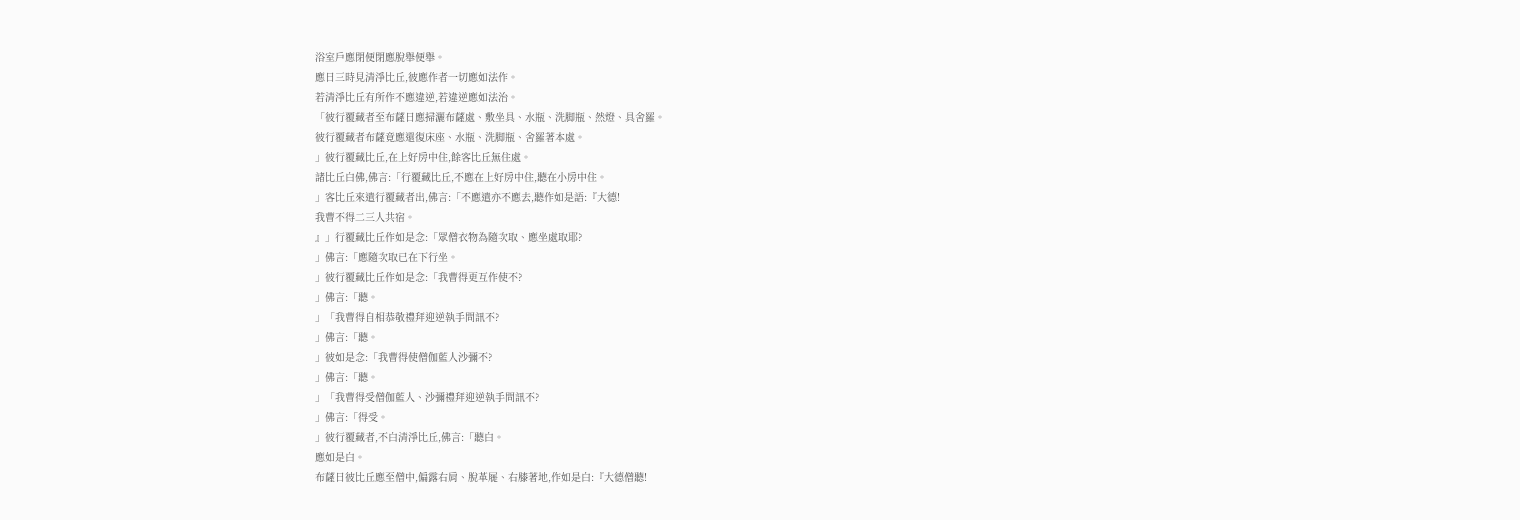浴室戶應閉便閉應脫舉便舉。
應日三時見清淨比丘,彼應作者一切應如法作。
若清淨比丘有所作不應違逆,若違逆應如法治。
「彼行覆藏者至布薩日應掃灑布薩處、敷坐具、水瓶、洗脚瓶、然燈、具舍羅。
彼行覆藏者布薩竟應還復床座、水瓶、洗脚瓶、舍羅著本處。
」彼行覆藏比丘,在上好房中住,餘客比丘無住處。
諸比丘白佛,佛言:「行覆藏比丘,不應在上好房中住,聽在小房中住。
」客比丘來遣行覆藏者出,佛言:「不應遣亦不應去,聽作如是語:『大德!
我曹不得二三人共宿。
』」行覆藏比丘作如是念:「眾僧衣物為隨次取、應坐處取耶?
」佛言:「應隨次取已在下行坐。
」彼行覆藏比丘作如是念:「我曹得更互作使不?
」佛言:「聽。
」「我曹得自相恭敬禮拜迎逆執手問訊不?
」佛言:「聽。
」彼如是念:「我曹得使僧伽藍人沙彌不?
」佛言:「聽。
」「我曹得受僧伽藍人、沙彌禮拜迎逆執手問訊不?
」佛言:「得受。
」彼行覆藏者,不白清淨比丘,佛言:「聽白。
應如是白。
布薩日彼比丘應至僧中,偏露右肩、脫革屣、右膝著地,作如是白:『大德僧聽!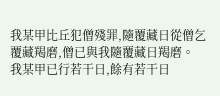我某甲比丘犯僧殘罪,隨覆藏日從僧乞覆藏羯磨,僧已與我隨覆藏日羯磨。
我某甲已行若干日,餘有若干日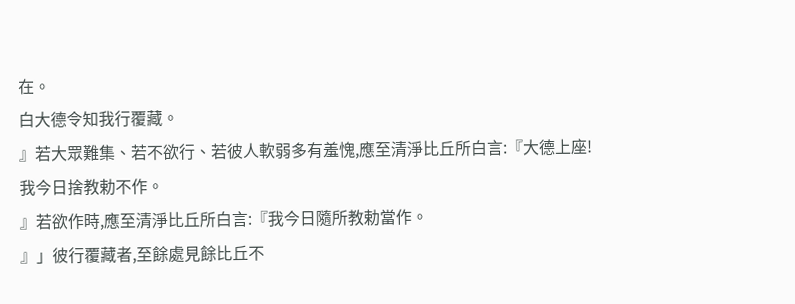在。
白大德令知我行覆藏。
』若大眾難集、若不欲行、若彼人軟弱多有羞愧,應至清淨比丘所白言:『大德上座!
我今日捨教勅不作。
』若欲作時,應至清淨比丘所白言:『我今日隨所教勅當作。
』」彼行覆藏者,至餘處見餘比丘不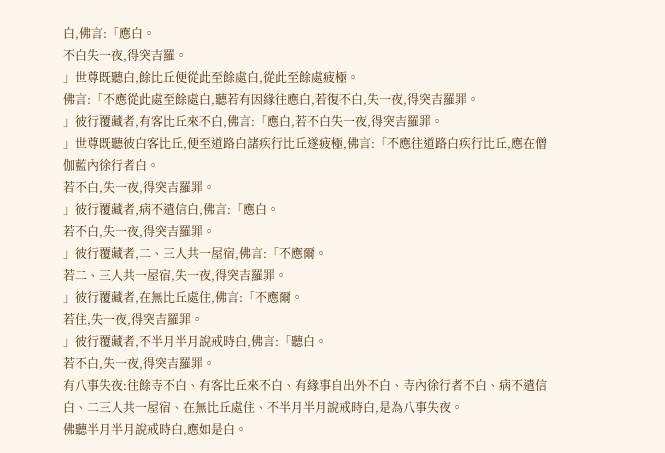白,佛言:「應白。
不白失一夜,得突吉羅。
」世尊既聽白,餘比丘便從此至餘處白,從此至餘處疲極。
佛言:「不應從此處至餘處白,聽若有因緣往應白,若復不白,失一夜,得突吉羅罪。
」彼行覆藏者,有客比丘來不白,佛言:「應白,若不白失一夜,得突吉羅罪。
」世尊既聽彼白客比丘,便至道路白諸疾行比丘遂疲極,佛言:「不應往道路白疾行比丘,應在僧伽藍內徐行者白。
若不白,失一夜,得突吉羅罪。
」彼行覆藏者,病不遣信白,佛言:「應白。
若不白,失一夜,得突吉羅罪。
」彼行覆藏者,二、三人共一屋宿,佛言:「不應爾。
若二、三人共一屋宿,失一夜,得突吉羅罪。
」彼行覆藏者,在無比丘處住,佛言:「不應爾。
若住,失一夜,得突吉羅罪。
」彼行覆藏者,不半月半月說戒時白,佛言:「聽白。
若不白,失一夜,得突吉羅罪。
有八事失夜:往餘寺不白、有客比丘來不白、有緣事自出外不白、寺內徐行者不白、病不遣信白、二三人共一屋宿、在無比丘處住、不半月半月說戒時白,是為八事失夜。
佛聽半月半月說戒時白,應如是白。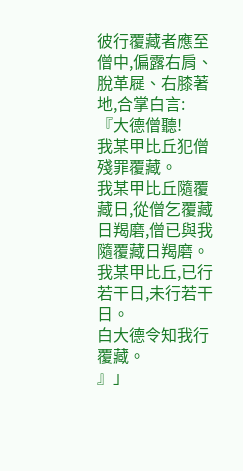彼行覆藏者應至僧中,偏露右肩、脫革屣、右膝著地,合掌白言:『大德僧聽!
我某甲比丘犯僧殘罪覆藏。
我某甲比丘隨覆藏日,從僧乞覆藏日羯磨,僧已與我隨覆藏日羯磨。
我某甲比丘,已行若干日,未行若干日。
白大德令知我行覆藏。
』」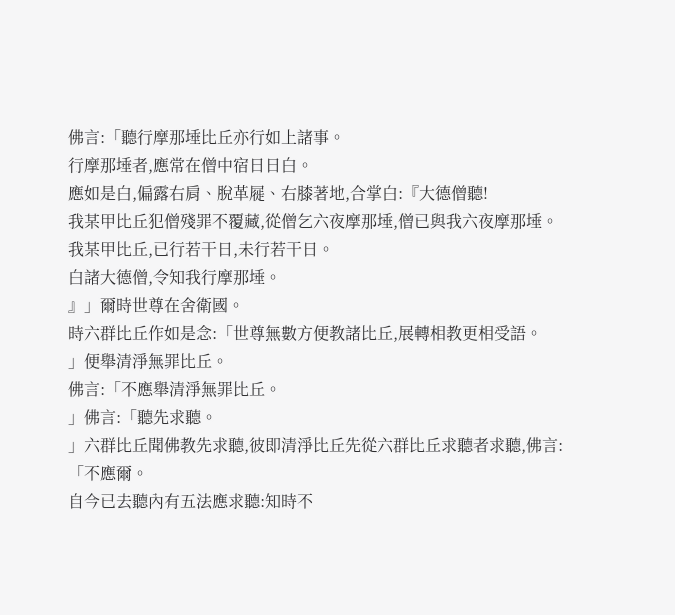佛言:「聽行摩那埵比丘亦行如上諸事。
行摩那埵者,應常在僧中宿日日白。
應如是白,偏露右肩、脫革屣、右膝著地,合掌白:『大德僧聽!
我某甲比丘犯僧殘罪不覆藏,從僧乞六夜摩那埵,僧已與我六夜摩那埵。
我某甲比丘,已行若干日,未行若干日。
白諸大德僧,令知我行摩那埵。
』」爾時世尊在舍衛國。
時六群比丘作如是念:「世尊無數方便教諸比丘,展轉相教更相受語。
」便舉清淨無罪比丘。
佛言:「不應舉清淨無罪比丘。
」佛言:「聽先求聽。
」六群比丘聞佛教先求聽,彼即清淨比丘先從六群比丘求聽者求聽,佛言:「不應爾。
自今已去聽內有五法應求聽:知時不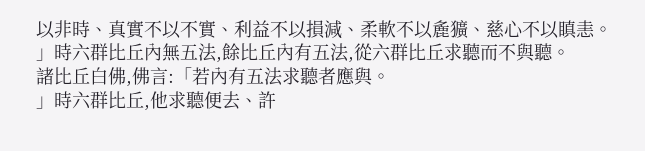以非時、真實不以不實、利益不以損減、柔軟不以麁獷、慈心不以瞋恚。
」時六群比丘內無五法,餘比丘內有五法,從六群比丘求聽而不與聽。
諸比丘白佛,佛言:「若內有五法求聽者應與。
」時六群比丘,他求聽便去、許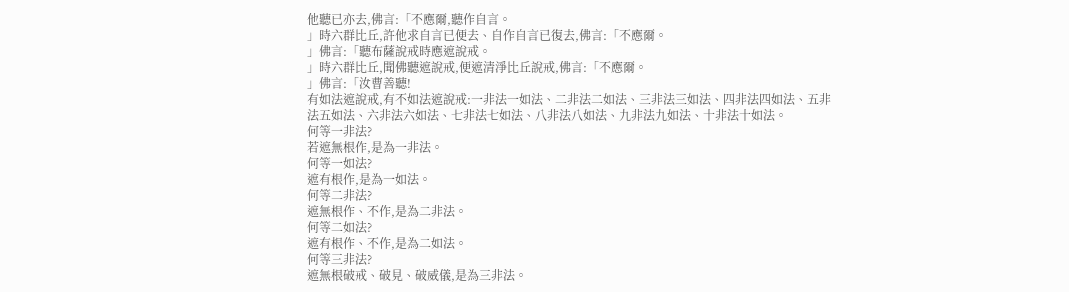他聽已亦去,佛言:「不應爾,聽作自言。
」時六群比丘,許他求自言已便去、自作自言已復去,佛言:「不應爾。
」佛言:「聽布薩說戒時應遮說戒。
」時六群比丘,聞佛聽遮說戒,便遮清淨比丘說戒,佛言:「不應爾。
」佛言:「汝曹善聽!
有如法遮說戒,有不如法遮說戒:一非法一如法、二非法二如法、三非法三如法、四非法四如法、五非法五如法、六非法六如法、七非法七如法、八非法八如法、九非法九如法、十非法十如法。
何等一非法?
若遮無根作,是為一非法。
何等一如法?
遮有根作,是為一如法。
何等二非法?
遮無根作、不作,是為二非法。
何等二如法?
遮有根作、不作,是為二如法。
何等三非法?
遮無根破戒、破見、破威儀,是為三非法。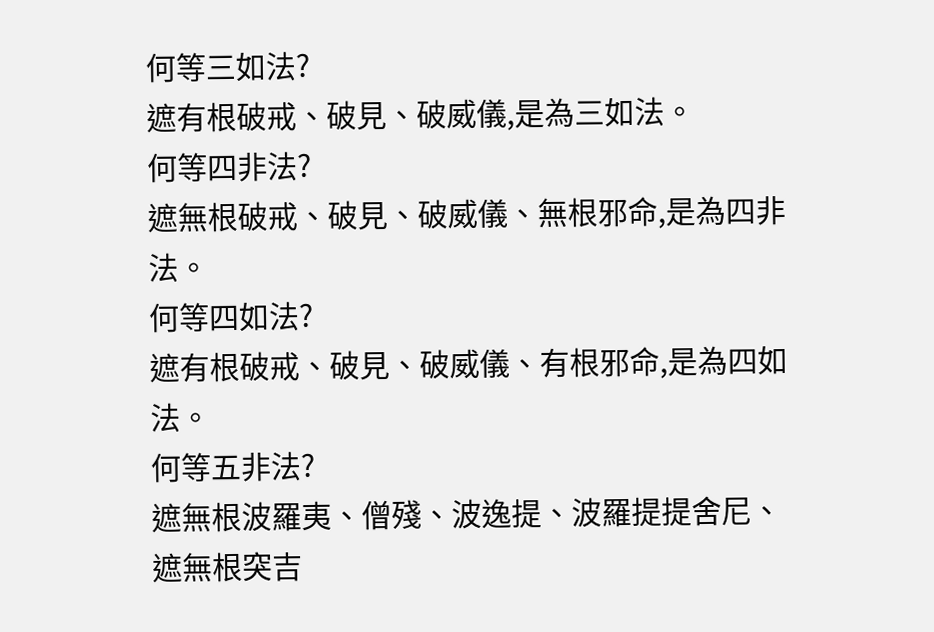何等三如法?
遮有根破戒、破見、破威儀,是為三如法。
何等四非法?
遮無根破戒、破見、破威儀、無根邪命,是為四非法。
何等四如法?
遮有根破戒、破見、破威儀、有根邪命,是為四如法。
何等五非法?
遮無根波羅夷、僧殘、波逸提、波羅提提舍尼、遮無根突吉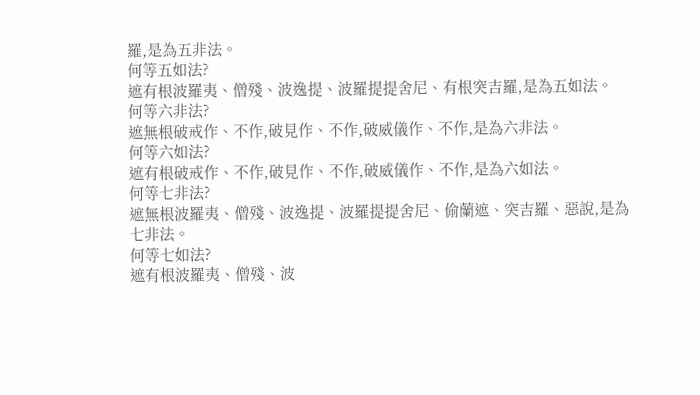羅,是為五非法。
何等五如法?
遮有根波羅夷、僧殘、波逸提、波羅提提舍尼、有根突吉羅,是為五如法。
何等六非法?
遮無根破戒作、不作,破見作、不作,破威儀作、不作,是為六非法。
何等六如法?
遮有根破戒作、不作,破見作、不作,破威儀作、不作,是為六如法。
何等七非法?
遮無根波羅夷、僧殘、波逸提、波羅提提舍尼、偷蘭遮、突吉羅、惡說,是為七非法。
何等七如法?
遮有根波羅夷、僧殘、波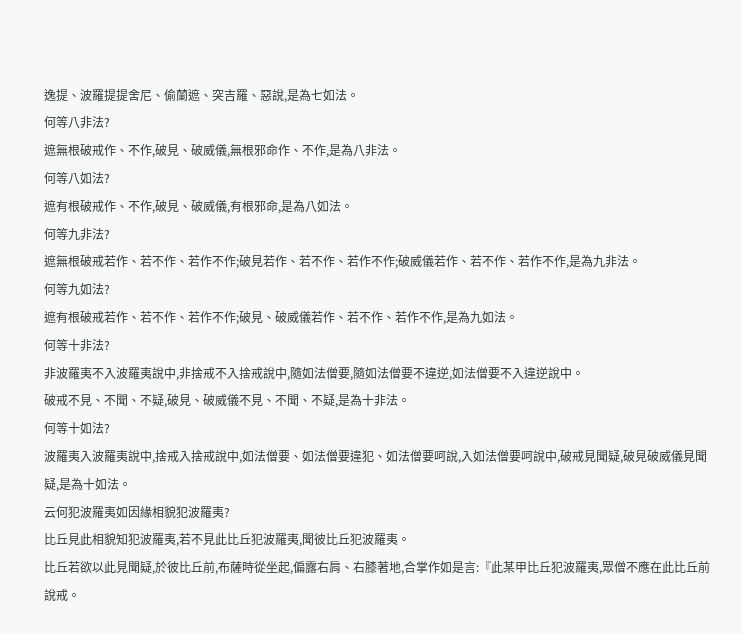逸提、波羅提提舍尼、偷蘭遮、突吉羅、惡說,是為七如法。
何等八非法?
遮無根破戒作、不作,破見、破威儀,無根邪命作、不作,是為八非法。
何等八如法?
遮有根破戒作、不作,破見、破威儀,有根邪命,是為八如法。
何等九非法?
遮無根破戒若作、若不作、若作不作;破見若作、若不作、若作不作;破威儀若作、若不作、若作不作,是為九非法。
何等九如法?
遮有根破戒若作、若不作、若作不作;破見、破威儀若作、若不作、若作不作,是為九如法。
何等十非法?
非波羅夷不入波羅夷說中,非捨戒不入捨戒說中,隨如法僧要,隨如法僧要不違逆,如法僧要不入違逆說中。
破戒不見、不聞、不疑,破見、破威儀不見、不聞、不疑,是為十非法。
何等十如法?
波羅夷入波羅夷說中,捨戒入捨戒說中,如法僧要、如法僧要違犯、如法僧要呵說,入如法僧要呵說中,破戒見聞疑,破見破威儀見聞疑,是為十如法。
云何犯波羅夷如因緣相貌犯波羅夷?
比丘見此相貌知犯波羅夷,若不見此比丘犯波羅夷,聞彼比丘犯波羅夷。
比丘若欲以此見聞疑,於彼比丘前,布薩時從坐起,偏露右肩、右膝著地,合掌作如是言:『此某甲比丘犯波羅夷,眾僧不應在此比丘前說戒。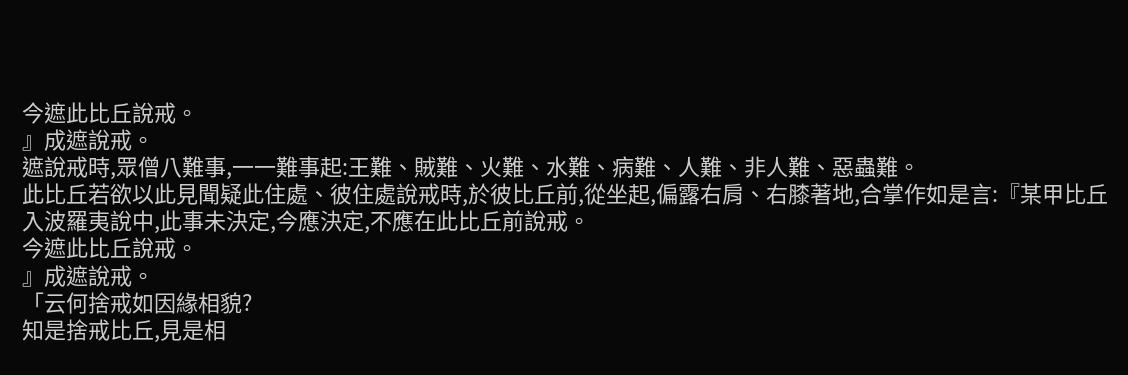今遮此比丘說戒。
』成遮說戒。
遮說戒時,眾僧八難事,一一難事起:王難、賊難、火難、水難、病難、人難、非人難、惡蟲難。
此比丘若欲以此見聞疑此住處、彼住處說戒時,於彼比丘前,從坐起,偏露右肩、右膝著地,合掌作如是言:『某甲比丘入波羅夷說中,此事未決定,今應決定,不應在此比丘前說戒。
今遮此比丘說戒。
』成遮說戒。
「云何捨戒如因緣相貌?
知是捨戒比丘,見是相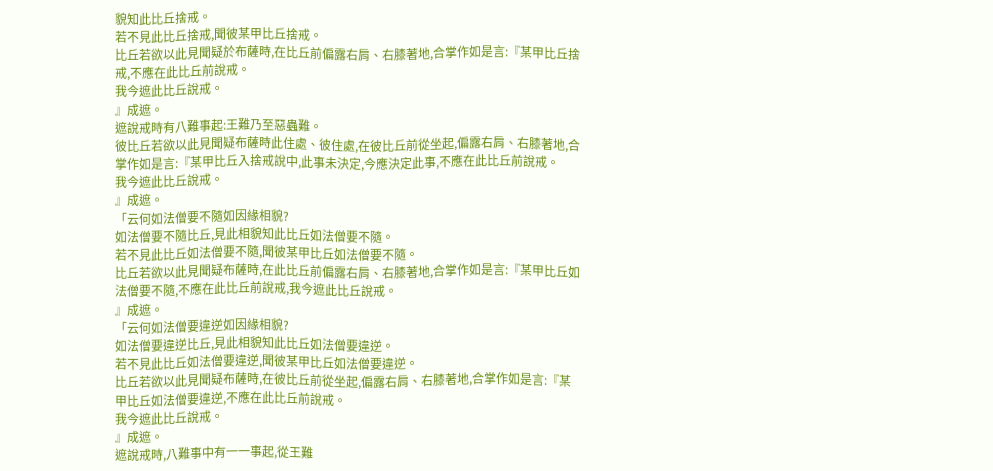貌知此比丘捨戒。
若不見此比丘捨戒,聞彼某甲比丘捨戒。
比丘若欲以此見聞疑於布薩時,在比丘前偏露右肩、右膝著地,合掌作如是言:『某甲比丘捨戒,不應在此比丘前說戒。
我今遮此比丘說戒。
』成遮。
遮說戒時有八難事起:王難乃至惡蟲難。
彼比丘若欲以此見聞疑布薩時此住處、彼住處,在彼比丘前從坐起,偏露右肩、右膝著地,合掌作如是言:『某甲比丘入捨戒說中,此事未決定,今應決定此事,不應在此比丘前說戒。
我今遮此比丘說戒。
』成遮。
「云何如法僧要不隨如因緣相貌?
如法僧要不隨比丘,見此相貌知此比丘如法僧要不隨。
若不見此比丘如法僧要不隨,聞彼某甲比丘如法僧要不隨。
比丘若欲以此見聞疑布薩時,在此比丘前偏露右肩、右膝著地,合掌作如是言:『某甲比丘如法僧要不隨,不應在此比丘前說戒,我今遮此比丘說戒。
』成遮。
「云何如法僧要違逆如因緣相貌?
如法僧要違逆比丘,見此相貌知此比丘如法僧要違逆。
若不見此比丘如法僧要違逆,聞彼某甲比丘如法僧要違逆。
比丘若欲以此見聞疑布薩時,在彼比丘前從坐起,偏露右肩、右膝著地,合掌作如是言:『某甲比丘如法僧要違逆,不應在此比丘前說戒。
我今遮此比丘說戒。
』成遮。
遮說戒時,八難事中有一一事起,從王難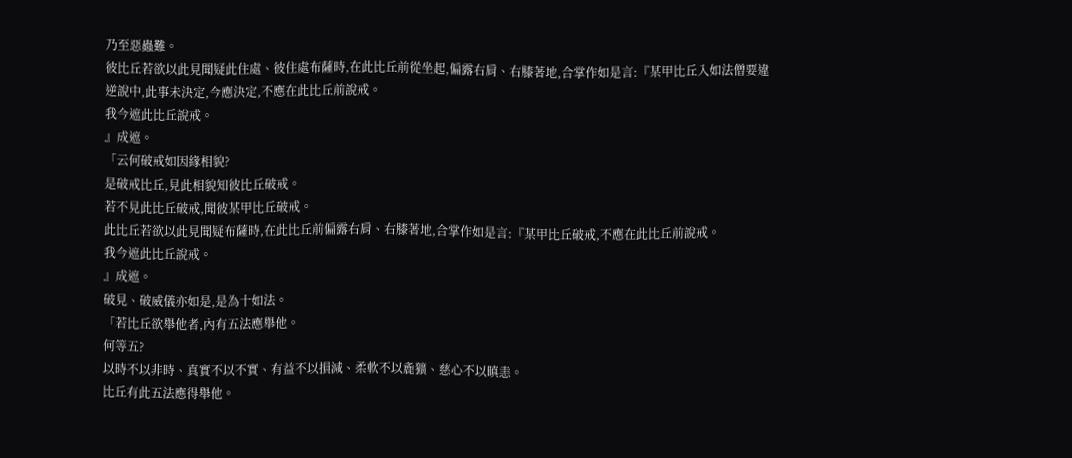乃至惡蟲難。
彼比丘若欲以此見聞疑此住處、彼住處布薩時,在此比丘前從坐起,偏露右肩、右膝著地,合掌作如是言:『某甲比丘入如法僧要違逆說中,此事未決定,今應決定,不應在此比丘前說戒。
我今遮此比丘說戒。
』成遮。
「云何破戒如因緣相貌?
是破戒比丘,見此相貌知彼比丘破戒。
若不見此比丘破戒,聞彼某甲比丘破戒。
此比丘若欲以此見聞疑布薩時,在此比丘前偏露右肩、右膝著地,合掌作如是言:『某甲比丘破戒,不應在此比丘前說戒。
我今遮此比丘說戒。
』成遮。
破見、破威儀亦如是,是為十如法。
「若比丘欲舉他者,內有五法應舉他。
何等五?
以時不以非時、真實不以不實、有益不以損減、柔軟不以麁獷、慈心不以瞋恚。
比丘有此五法應得舉他。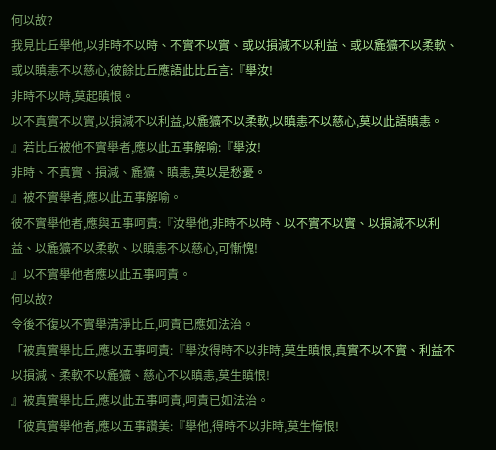何以故?
我見比丘舉他,以非時不以時、不實不以實、或以損減不以利益、或以麁獷不以柔軟、或以瞋恚不以慈心,彼餘比丘應語此比丘言:『舉汝!
非時不以時,莫起瞋恨。
以不真實不以實,以損減不以利益,以麁獷不以柔軟,以瞋恚不以慈心,莫以此語瞋恚。
』若比丘被他不實舉者,應以此五事解喻:『舉汝!
非時、不真實、損減、麁獷、瞋恚,莫以是愁憂。
』被不實舉者,應以此五事解喻。
彼不實舉他者,應與五事呵責:『汝舉他,非時不以時、以不實不以實、以損減不以利益、以麁獷不以柔軟、以瞋恚不以慈心,可慚愧!
』以不實舉他者應以此五事呵責。
何以故?
令後不復以不實舉清淨比丘,呵責已應如法治。
「被真實舉比丘,應以五事呵責:『舉汝得時不以非時,莫生瞋恨,真實不以不實、利益不以損減、柔軟不以麁獷、慈心不以瞋恚,莫生瞋恨!
』被真實舉比丘,應以此五事呵責,呵責已如法治。
「彼真實舉他者,應以五事讚美:『舉他,得時不以非時,莫生悔恨!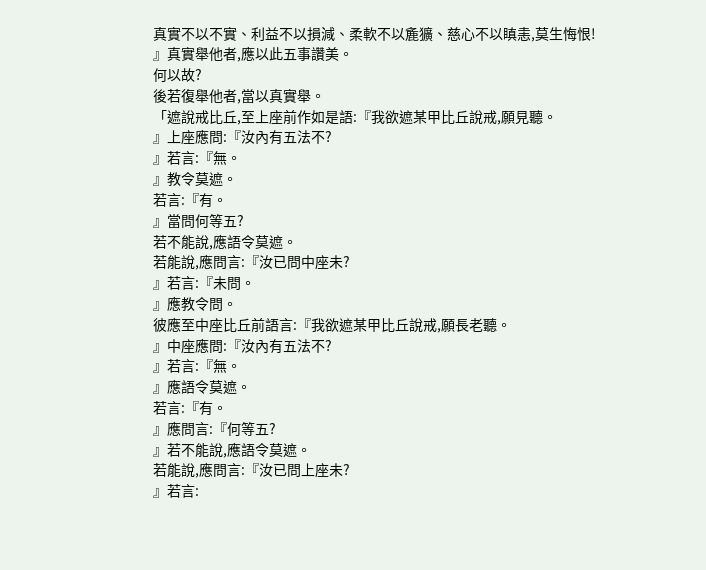真實不以不實、利益不以損減、柔軟不以麁獷、慈心不以瞋恚,莫生悔恨!
』真實舉他者,應以此五事讚美。
何以故?
後若復舉他者,當以真實舉。
「遮說戒比丘,至上座前作如是語:『我欲遮某甲比丘說戒,願見聽。
』上座應問:『汝內有五法不?
』若言:『無。
』教令莫遮。
若言:『有。
』當問何等五?
若不能說,應語令莫遮。
若能說,應問言:『汝已問中座未?
』若言:『未問。
』應教令問。
彼應至中座比丘前語言:『我欲遮某甲比丘說戒,願長老聽。
』中座應問:『汝內有五法不?
』若言:『無。
』應語令莫遮。
若言:『有。
』應問言:『何等五?
』若不能說,應語令莫遮。
若能說,應問言:『汝已問上座未?
』若言: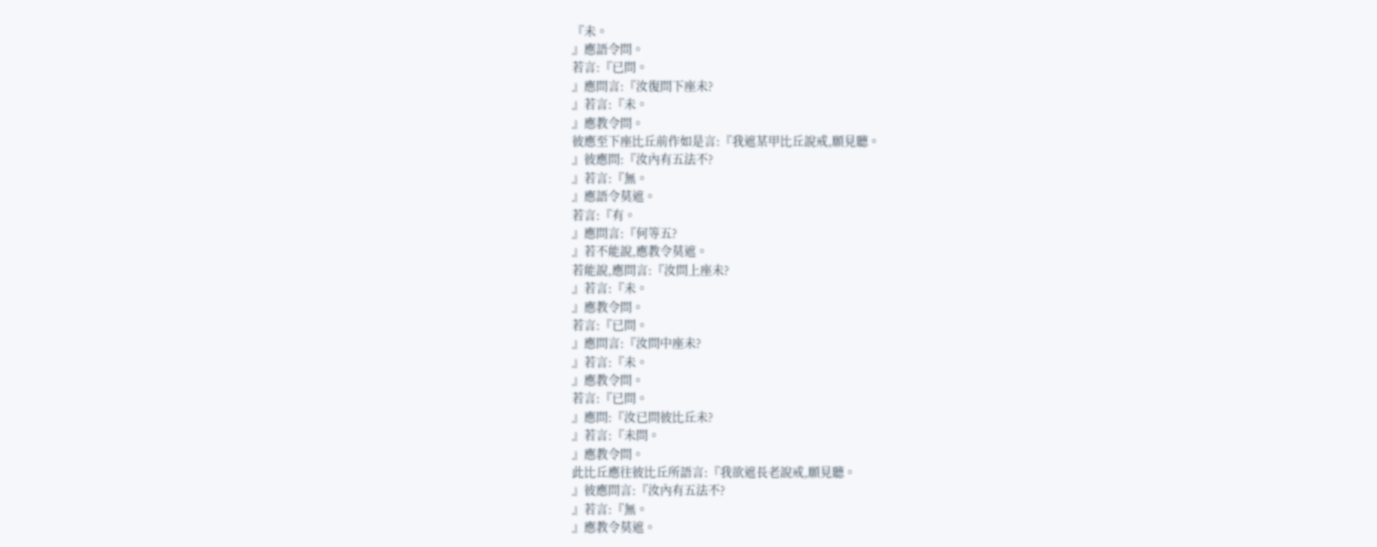『未。
』應語令問。
若言:『已問。
』應問言:『汝復問下座未?
』若言:『未。
』應教令問。
彼應至下座比丘前作如是言:『我遮某甲比丘說戒,願見聽。
』彼應問:『汝內有五法不?
』若言:『無。
』應語令莫遮。
若言:『有。
』應問言:『何等五?
』若不能說,應教令莫遮。
若能說,應問言:『汝問上座未?
』若言:『未。
』應教令問。
若言:『已問。
』應問言:『汝問中座未?
』若言:『未。
』應教令問。
若言:『已問。
』應問:『汝已問彼比丘未?
』若言:『未問。
』應教令問。
此比丘應往彼比丘所語言:『我欲遮長老說戒,願見聽。
』彼應問言:『汝內有五法不?
』若言:『無。
』應教令莫遮。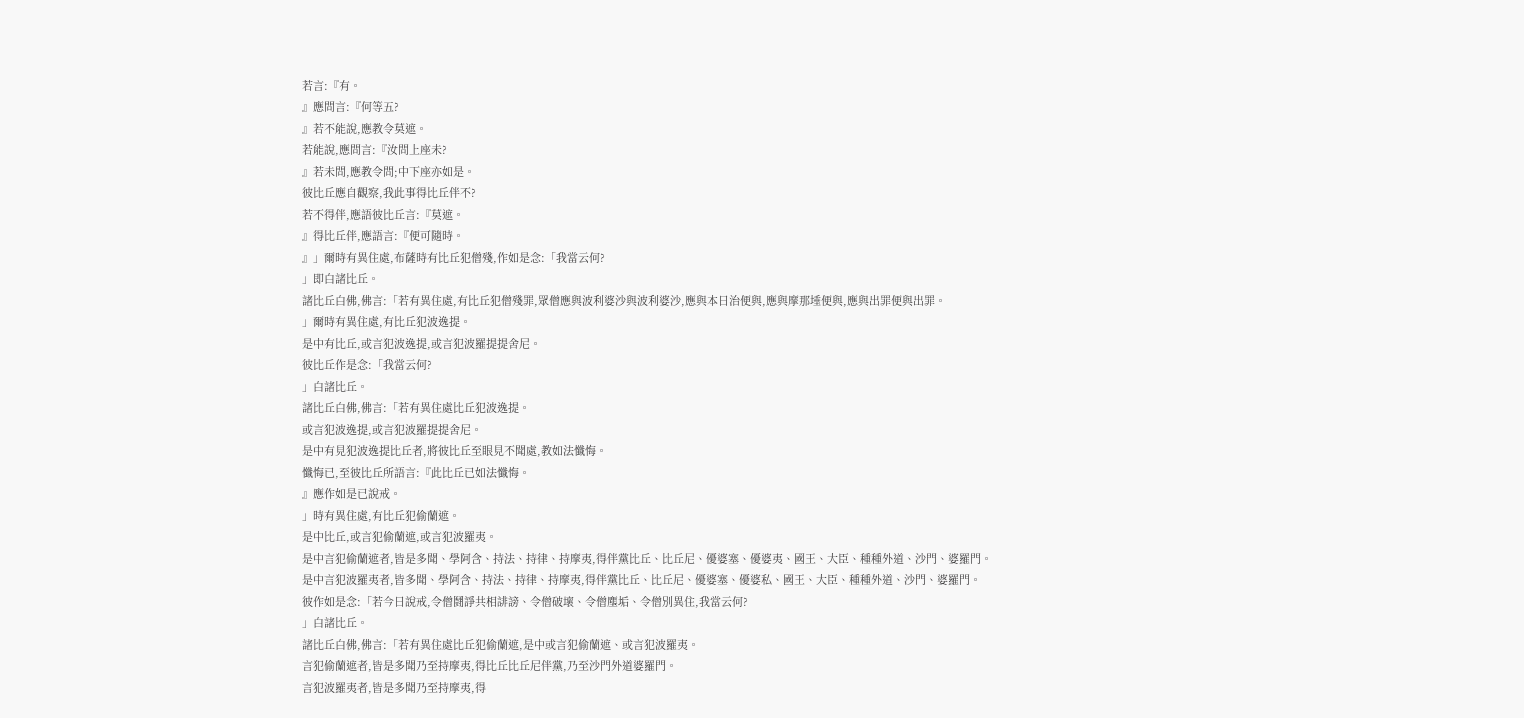若言:『有。
』應問言:『何等五?
』若不能說,應教令莫遮。
若能說,應問言:『汝問上座未?
』若未問,應教令問;中下座亦如是。
彼比丘應自觀察,我此事得比丘伴不?
若不得伴,應語彼比丘言:『莫遮。
』得比丘伴,應語言:『便可隨時。
』」爾時有異住處,布薩時有比丘犯僧殘,作如是念:「我當云何?
」即白諸比丘。
諸比丘白佛,佛言:「若有異住處,有比丘犯僧殘罪,眾僧應與波利婆沙與波利婆沙,應與本日治便與,應與摩那埵便與,應與出罪便與出罪。
」爾時有異住處,有比丘犯波逸提。
是中有比丘,或言犯波逸提,或言犯波羅提提舍尼。
彼比丘作是念:「我當云何?
」白諸比丘。
諸比丘白佛,佛言:「若有異住處比丘犯波逸提。
或言犯波逸提,或言犯波羅提提舍尼。
是中有見犯波逸提比丘者,將彼比丘至眼見不聞處,教如法懺悔。
懺悔已,至彼比丘所語言:『此比丘已如法懺悔。
』應作如是已說戒。
」時有異住處,有比丘犯偷蘭遮。
是中比丘,或言犯偷蘭遮,或言犯波羅夷。
是中言犯偷蘭遮者,皆是多聞、學阿含、持法、持律、持摩夷,得伴黨比丘、比丘尼、優婆塞、優婆夷、國王、大臣、種種外道、沙門、婆羅門。
是中言犯波羅夷者,皆多聞、學阿含、持法、持律、持摩夷,得伴黨比丘、比丘尼、優婆塞、優婆私、國王、大臣、種種外道、沙門、婆羅門。
彼作如是念:「若今日說戒,令僧鬪諍共相誹謗、令僧破壞、令僧塵垢、令僧別異住,我當云何?
」白諸比丘。
諸比丘白佛,佛言:「若有異住處比丘犯偷蘭遮,是中或言犯偷蘭遮、或言犯波羅夷。
言犯偷蘭遮者,皆是多聞乃至持摩夷,得比丘比丘尼伴黨,乃至沙門外道婆羅門。
言犯波羅夷者,皆是多聞乃至持摩夷,得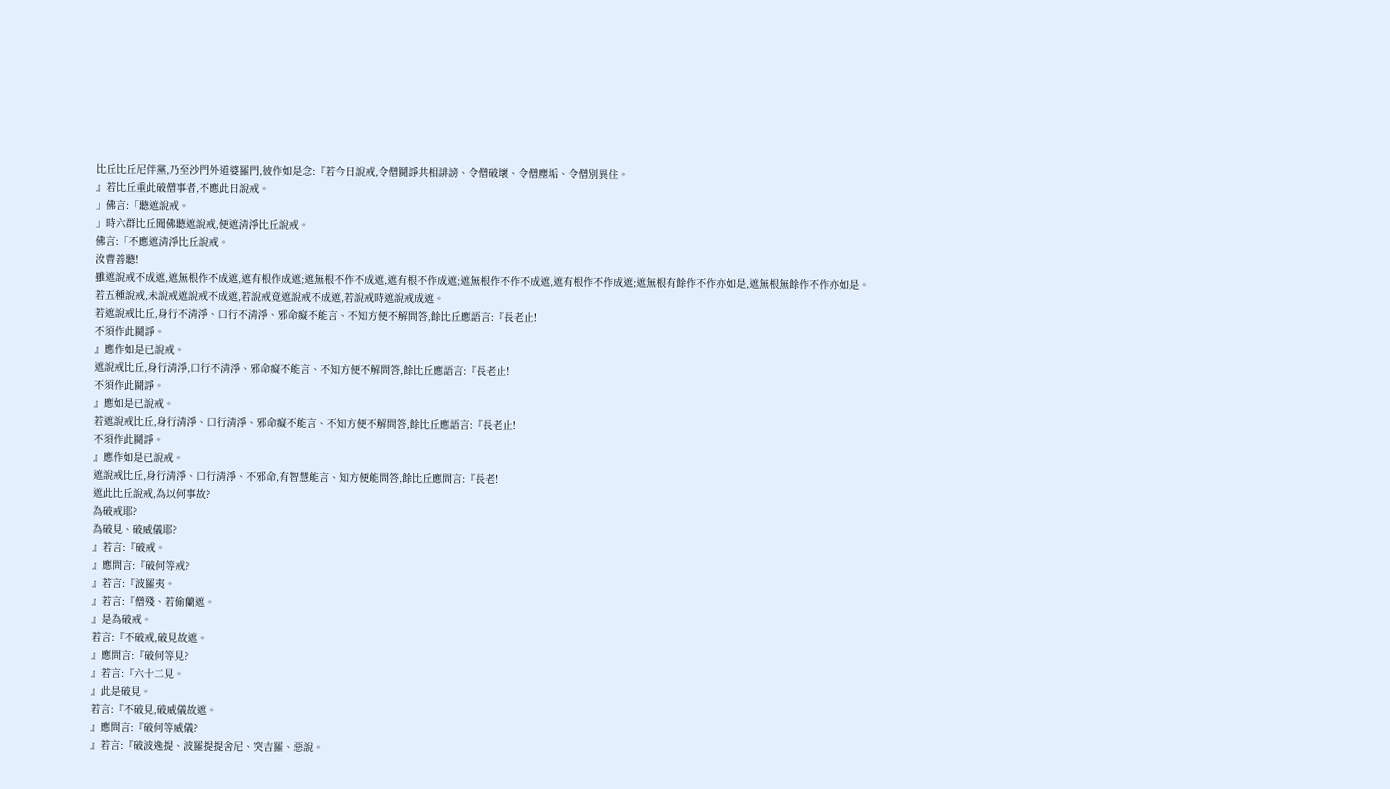比丘比丘尼伴黨,乃至沙門外道婆羅門,彼作如是念:『若今日說戒,令僧鬪諍共相誹謗、令僧破壞、令僧塵垢、令僧別異住。
』若比丘重此破僧事者,不應此日說戒。
」佛言:「聽遮說戒。
」時六群比丘聞佛聽遮說戒,便遮清淨比丘說戒。
佛言:「不應遮清淨比丘說戒。
汝曹善聽!
雖遮說戒不成遮,遮無根作不成遮,遮有根作成遮;遮無根不作不成遮,遮有根不作成遮;遮無根作不作不成遮,遮有根作不作成遮;遮無根有餘作不作亦如是,遮無根無餘作不作亦如是。
若五種說戒,未說戒遮說戒不成遮,若說戒竟遮說戒不成遮,若說戒時遮說戒成遮。
若遮說戒比丘,身行不清淨、口行不清淨、邪命癡不能言、不知方便不解問答,餘比丘應語言:『長老止!
不須作此鬪諍。
』應作如是已說戒。
遮說戒比丘,身行清淨,口行不清淨、邪命癡不能言、不知方便不解問答,餘比丘應語言:『長老止!
不須作此鬪諍。
』應如是已說戒。
若遮說戒比丘,身行清淨、口行清淨、邪命癡不能言、不知方便不解問答,餘比丘應語言:『長老止!
不須作此鬪諍。
』應作如是已說戒。
遮說戒比丘,身行清淨、口行清淨、不邪命,有智慧能言、知方便能問答,餘比丘應問言:『長老!
遮此比丘說戒,為以何事故?
為破戒耶?
為破見、破威儀耶?
』若言:『破戒。
』應問言:『破何等戒?
』若言:『波羅夷。
』若言:『僧殘、若偷蘭遮。
』是為破戒。
若言:『不破戒,破見故遮。
』應問言:『破何等見?
』若言:『六十二見。
』此是破見。
若言:『不破見,破威儀故遮。
』應問言:『破何等威儀?
』若言:『破波逸提、波羅提提舍尼、突吉羅、惡說。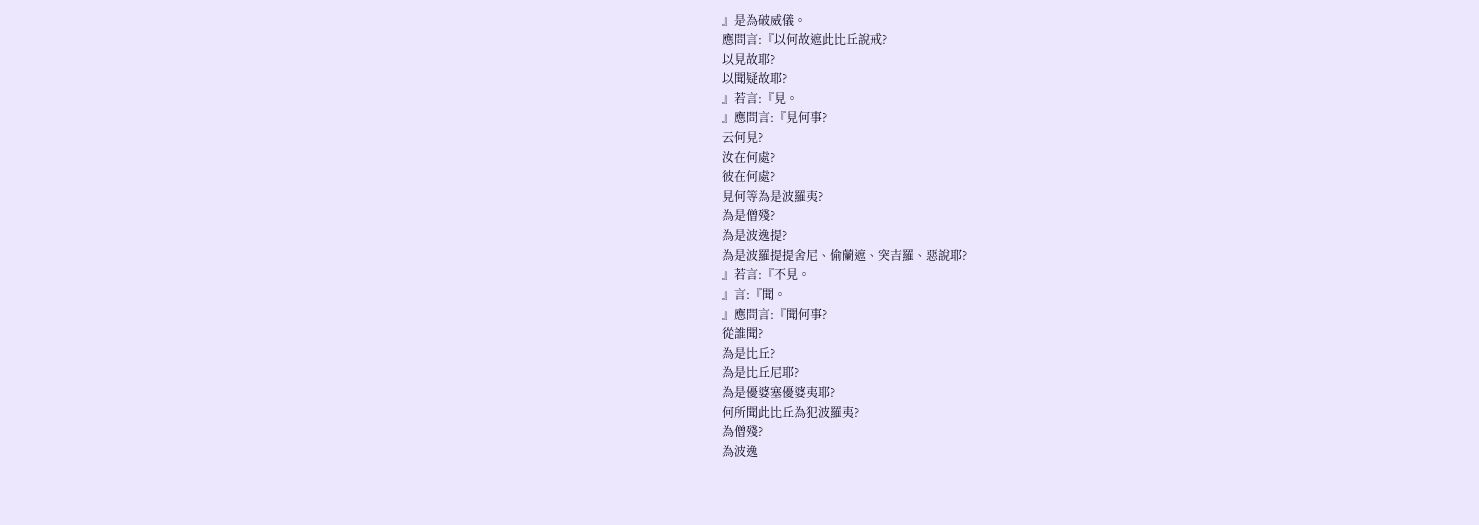』是為破威儀。
應問言:『以何故遮此比丘說戒?
以見故耶?
以聞疑故耶?
』若言:『見。
』應問言:『見何事?
云何見?
汝在何處?
彼在何處?
見何等為是波羅夷?
為是僧殘?
為是波逸提?
為是波羅提提舍尼、偷蘭遮、突吉羅、惡說耶?
』若言:『不見。
』言:『聞。
』應問言:『聞何事?
從誰聞?
為是比丘?
為是比丘尼耶?
為是優婆塞優婆夷耶?
何所聞此比丘為犯波羅夷?
為僧殘?
為波逸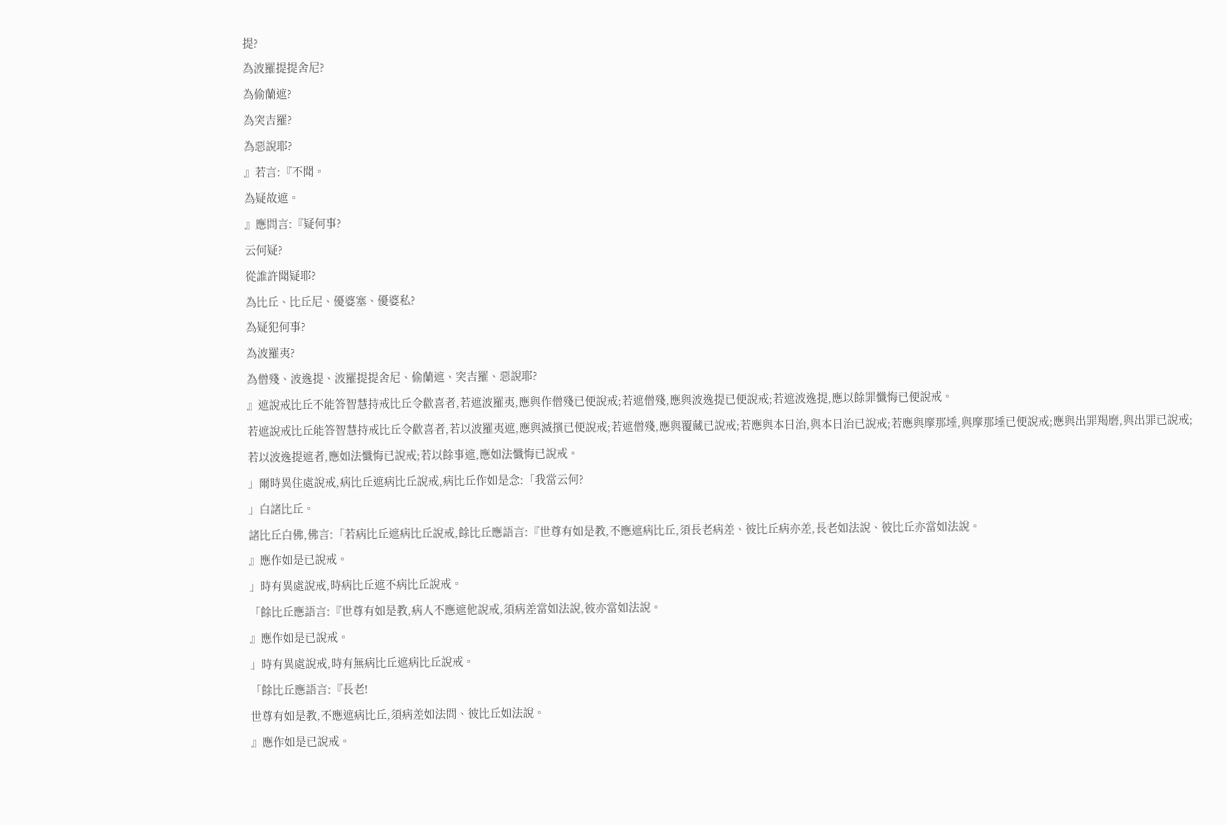提?
為波羅提提舍尼?
為偷蘭遮?
為突吉羅?
為惡說耶?
』若言:『不聞。
為疑故遮。
』應問言:『疑何事?
云何疑?
從誰許聞疑耶?
為比丘、比丘尼、優婆塞、優婆私?
為疑犯何事?
為波羅夷?
為僧殘、波逸提、波羅提提舍尼、偷蘭遮、突吉羅、惡說耶?
』遮說戒比丘不能答智慧持戒比丘令歡喜者,若遮波羅夷,應與作僧殘已便說戒;若遮僧殘,應與波逸提已便說戒;若遮波逸提,應以餘罪懺悔已便說戒。
若遮說戒比丘能答智慧持戒比丘令歡喜者,若以波羅夷遮,應與滅擯已便說戒;若遮僧殘,應與覆藏已說戒;若應與本日治,與本日治已說戒;若應與摩那埵,與摩那埵已便說戒;應與出罪羯磨,與出罪已說戒;若以波逸提遮者,應如法懺悔已說戒;若以餘事遮,應如法懺悔已說戒。
」爾時異住處說戒,病比丘遮病比丘說戒,病比丘作如是念:「我當云何?
」白諸比丘。
諸比丘白佛,佛言:「若病比丘遮病比丘說戒,餘比丘應語言:『世尊有如是教,不應遮病比丘,須長老病差、彼比丘病亦差,長老如法說、彼比丘亦當如法說。
』應作如是已說戒。
」時有異處說戒,時病比丘遮不病比丘說戒。
「餘比丘應語言:『世尊有如是教,病人不應遮他說戒,須病差當如法說,彼亦當如法說。
』應作如是已說戒。
」時有異處說戒,時有無病比丘遮病比丘說戒。
「餘比丘應語言:『長老!
世尊有如是教,不應遮病比丘,須病差如法問、彼比丘如法說。
』應作如是已說戒。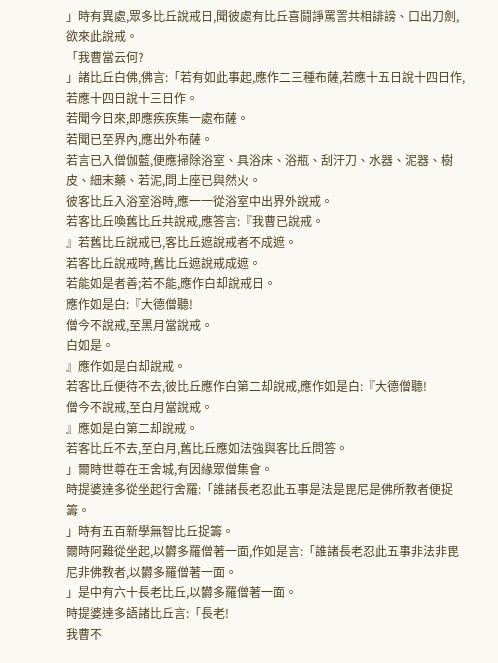」時有異處,眾多比丘說戒日,聞彼處有比丘喜鬪諍罵詈共相誹謗、口出刀劍,欲來此說戒。
「我曹當云何?
」諸比丘白佛,佛言:「若有如此事起,應作二三種布薩,若應十五日說十四日作,若應十四日說十三日作。
若聞今日來,即應疾疾集一處布薩。
若聞已至界內,應出外布薩。
若言已入僧伽藍,便應掃除浴室、具浴床、浴瓶、刮汗刀、水器、泥器、樹皮、細末藥、若泥,問上座已與然火。
彼客比丘入浴室浴時,應一一從浴室中出界外說戒。
若客比丘喚舊比丘共說戒,應答言:『我曹已說戒。
』若舊比丘說戒已,客比丘遮說戒者不成遮。
若客比丘說戒時,舊比丘遮說戒成遮。
若能如是者善;若不能,應作白却說戒日。
應作如是白:『大德僧聽!
僧今不說戒,至黑月當說戒。
白如是。
』應作如是白却說戒。
若客比丘便待不去,彼比丘應作白第二却說戒,應作如是白:『大德僧聽!
僧今不說戒,至白月當說戒。
』應如是白第二却說戒。
若客比丘不去,至白月,舊比丘應如法強與客比丘問答。
」爾時世尊在王舍城,有因緣眾僧集會。
時提婆達多從坐起行舍羅:「誰諸長老忍此五事是法是毘尼是佛所教者便捉籌。
」時有五百新學無智比丘捉籌。
爾時阿難從坐起,以欝多羅僧著一面,作如是言:「誰諸長老忍此五事非法非毘尼非佛教者,以欝多羅僧著一面。
」是中有六十長老比丘,以欝多羅僧著一面。
時提婆達多語諸比丘言:「長老!
我曹不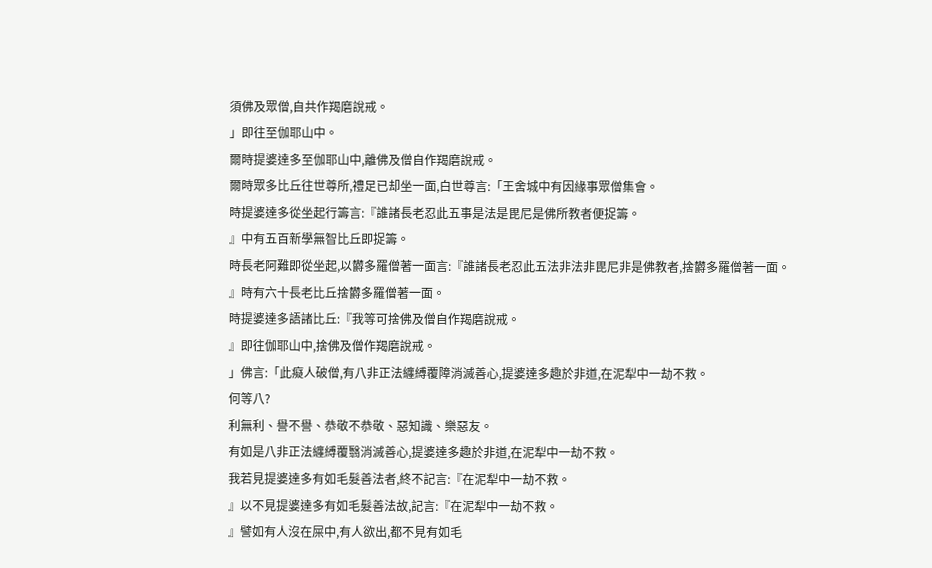須佛及眾僧,自共作羯磨說戒。
」即往至伽耶山中。
爾時提婆達多至伽耶山中,離佛及僧自作羯磨說戒。
爾時眾多比丘往世尊所,禮足已却坐一面,白世尊言:「王舍城中有因緣事眾僧集會。
時提婆達多從坐起行籌言:『誰諸長老忍此五事是法是毘尼是佛所教者便捉籌。
』中有五百新學無智比丘即捉籌。
時長老阿難即從坐起,以欝多羅僧著一面言:『誰諸長老忍此五法非法非毘尼非是佛教者,捨欝多羅僧著一面。
』時有六十長老比丘捨欝多羅僧著一面。
時提婆達多語諸比丘:『我等可捨佛及僧自作羯磨說戒。
』即往伽耶山中,捨佛及僧作羯磨說戒。
」佛言:「此癡人破僧,有八非正法纏縛覆障消滅善心,提婆達多趣於非道,在泥犁中一劫不救。
何等八?
利無利、譽不譽、恭敬不恭敬、惡知識、樂惡友。
有如是八非正法纏縛覆翳消滅善心,提婆達多趣於非道,在泥犁中一劫不救。
我若見提婆達多有如毛髮善法者,終不記言:『在泥犁中一劫不救。
』以不見提婆達多有如毛髮善法故,記言:『在泥犁中一劫不救。
』譬如有人沒在屎中,有人欲出,都不見有如毛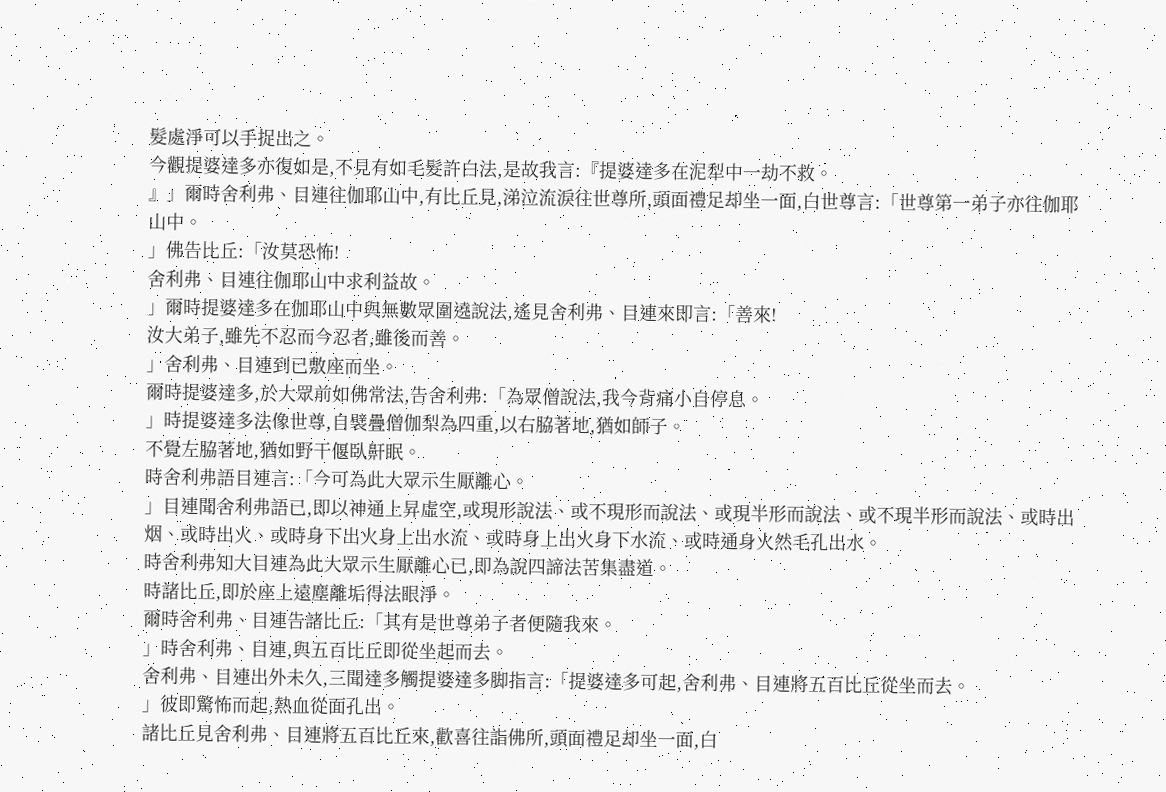髮處淨可以手捉出之。
今觀提婆達多亦復如是,不見有如毛髮許白法,是故我言:『提婆達多在泥犁中一劫不救。
』」爾時舍利弗、目連往伽耶山中,有比丘見,涕泣流淚往世尊所,頭面禮足却坐一面,白世尊言:「世尊第一弟子亦往伽耶山中。
」佛告比丘:「汝莫恐怖!
舍利弗、目連往伽耶山中求利益故。
」爾時提婆達多在伽耶山中與無數眾圍遶說法,遙見舍利弗、目連來即言:「善來!
汝大弟子,雖先不忍而今忍者,雖後而善。
」舍利弗、目連到已敷座而坐。
爾時提婆達多,於大眾前如佛常法,告舍利弗:「為眾僧說法,我今背痛小自停息。
」時提婆達多法像世尊,自襞疊僧伽梨為四重,以右脇著地,猶如師子。
不覺左脇著地,猶如野干偃臥鼾眠。
時舍利弗語目連言:「今可為此大眾示生厭離心。
」目連聞舍利弗語已,即以神通上昇虛空,或現形說法、或不現形而說法、或現半形而說法、或不現半形而說法、或時出烟、或時出火、或時身下出火身上出水流、或時身上出火身下水流、或時通身火然毛孔出水。
時舍利弗知大目連為此大眾示生厭離心已,即為說四諦法苦集盡道。
時諸比丘,即於座上遠塵離垢得法眼淨。
爾時舍利弗、目連告諸比丘:「其有是世尊弟子者便隨我來。
」時舍利弗、目連,與五百比丘即從坐起而去。
舍利弗、目連出外未久,三聞達多觸提婆達多脚指言:「提婆達多可起,舍利弗、目連將五百比丘從坐而去。
」彼即驚怖而起,熱血從面孔出。
諸比丘見舍利弗、目連將五百比丘來,歡喜往詣佛所,頭面禮足却坐一面,白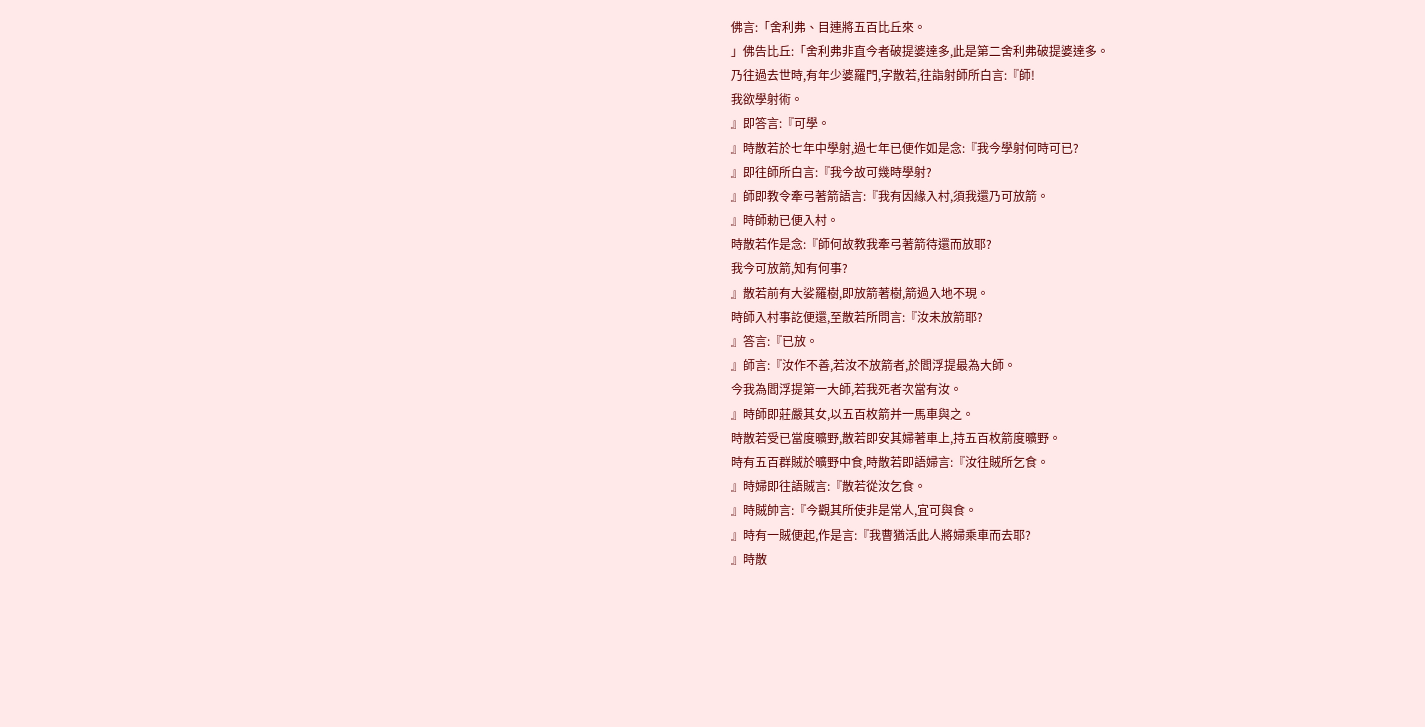佛言:「舍利弗、目連將五百比丘來。
」佛告比丘:「舍利弗非直今者破提婆達多,此是第二舍利弗破提婆達多。
乃往過去世時,有年少婆羅門,字散若,往詣射師所白言:『師!
我欲學射術。
』即答言:『可學。
』時散若於七年中學射,過七年已便作如是念:『我今學射何時可已?
』即往師所白言:『我今故可幾時學射?
』師即教令牽弓著箭語言:『我有因緣入村,須我還乃可放箭。
』時師勅已便入村。
時散若作是念:『師何故教我牽弓著箭待還而放耶?
我今可放箭,知有何事?
』散若前有大娑羅樹,即放箭著樹,箭過入地不現。
時師入村事訖便還,至散若所問言:『汝未放箭耶?
』答言:『已放。
』師言:『汝作不善,若汝不放箭者,於閻浮提最為大師。
今我為閻浮提第一大師,若我死者次當有汝。
』時師即莊嚴其女,以五百枚箭并一馬車與之。
時散若受已當度曠野,散若即安其婦著車上,持五百枚箭度曠野。
時有五百群賊於曠野中食,時散若即語婦言:『汝往賊所乞食。
』時婦即往語賊言:『散若從汝乞食。
』時賊帥言:『今觀其所使非是常人,宜可與食。
』時有一賊便起,作是言:『我曹猶活此人將婦乘車而去耶?
』時散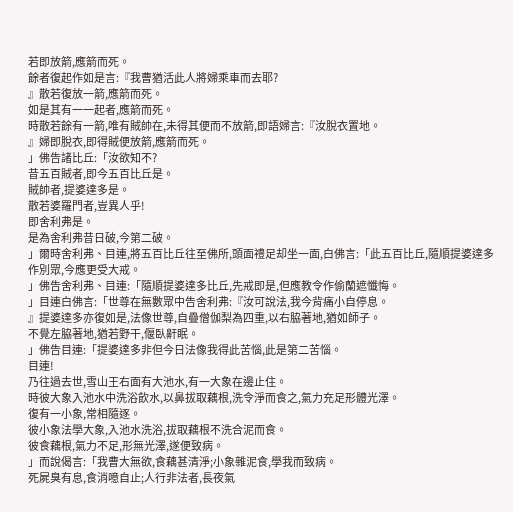若即放箭,應箭而死。
餘者復起作如是言:『我曹猶活此人將婦乘車而去耶?
』散若復放一箭,應箭而死。
如是其有一一起者,應箭而死。
時散若餘有一箭,唯有賊帥在,未得其便而不放箭,即語婦言:『汝脫衣置地。
』婦即脫衣,即得賊便放箭,應箭而死。
」佛告諸比丘:「汝欲知不?
昔五百賊者,即今五百比丘是。
賊帥者,提婆達多是。
散若婆羅門者,豈異人乎!
即舍利弗是。
是為舍利弗昔日破,今第二破。
」爾時舍利弗、目連,將五百比丘往至佛所,頭面禮足却坐一面,白佛言:「此五百比丘,隨順提婆達多作別眾,今應更受大戒。
」佛告舍利弗、目連:「隨順提婆達多比丘,先戒即是,但應教令作偷蘭遮懺悔。
」目連白佛言:「世尊在無數眾中告舍利弗:『汝可說法,我今背痛小自停息。
』提婆達多亦復如是,法像世尊,自疊僧伽梨為四重,以右脇著地,猶如師子。
不覺左脇著地,猶若野干,偃臥鼾眠。
」佛告目連:「提婆達多非但今日法像我得此苦惱,此是第二苦惱。
目連!
乃往過去世,雪山王右面有大池水,有一大象在邊止住。
時彼大象入池水中洗浴飲水,以鼻拔取藕根,洗令淨而食之,氣力充足形體光澤。
復有一小象,常相隨逐。
彼小象法學大象,入池水洗浴,拔取藕根不洗合泥而食。
彼食藕根,氣力不足,形無光澤,遂便致病。
」而說偈言:「我曹大無欲,食藕甚清淨;小象雜泥食,學我而致病。
死屍臭有息,食消噫自止;人行非法者,長夜氣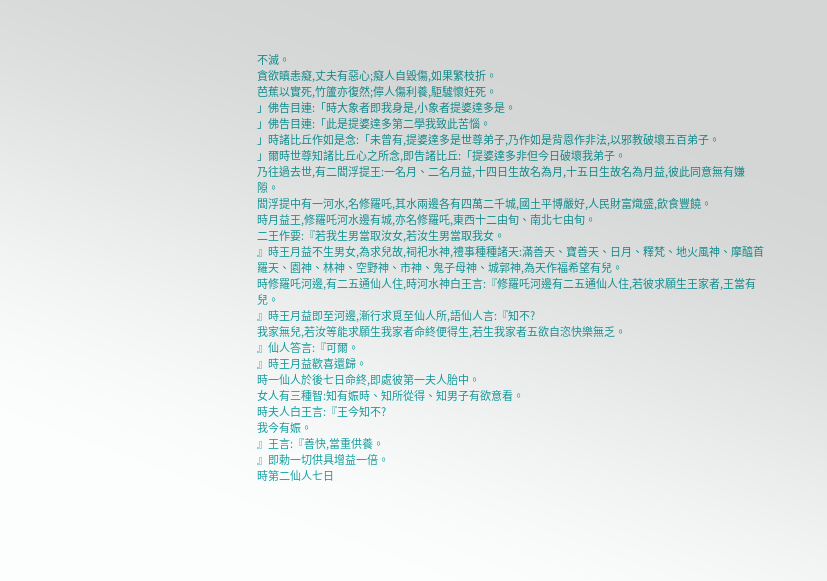不滅。
貪欲瞋恚癡,丈夫有惡心;癡人自毀傷,如果繁枝折。
芭蕉以實死,竹籚亦復然;儜人傷利養,駏驉懷妊死。
」佛告目連:「時大象者即我身是,小象者提婆達多是。
」佛告目連:「此是提婆達多第二學我致此苦惱。
」時諸比丘作如是念:「未曾有,提婆達多是世尊弟子,乃作如是背恩作非法,以邪教破壞五百弟子。
」爾時世尊知諸比丘心之所念,即告諸比丘:「提婆達多非但今日破壞我弟子。
乃往過去世,有二閻浮提王:一名月、二名月益,十四日生故名為月,十五日生故名為月益,彼此同意無有嫌隙。
閻浮提中有一河水,名修羅吒,其水兩邊各有四萬二千城,國土平博嚴好,人民財富熾盛,飲食豐饒。
時月益王,修羅吒河水邊有城,亦名修羅吒,東西十二由旬、南北七由旬。
二王作要:『若我生男當取汝女,若汝生男當取我女。
』時王月益不生男女,為求兒故,祠祀水神,禮事種種諸天:滿善天、寶善天、日月、釋梵、地火風神、摩醯首羅天、園神、林神、空野神、市神、鬼子母神、城郭神,為天作福希望有兒。
時修羅吒河邊,有二五通仙人住,時河水神白王言:『修羅吒河邊有二五通仙人住,若彼求願生王家者,王當有兒。
』時王月益即至河邊,漸行求覓至仙人所,語仙人言:『知不?
我家無兒,若汝等能求願生我家者命終便得生,若生我家者五欲自恣快樂無乏。
』仙人答言:『可爾。
』時王月益歡喜還歸。
時一仙人於後七日命終,即處彼第一夫人胎中。
女人有三種智:知有娠時、知所從得、知男子有欲意看。
時夫人白王言:『王今知不?
我今有娠。
』王言:『善快,當重供養。
』即勅一切供具增益一倍。
時第二仙人七日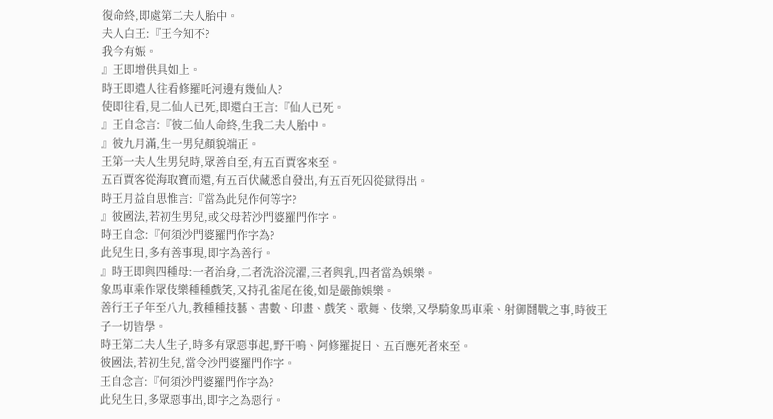復命終,即處第二夫人胎中。
夫人白王:『王今知不?
我今有娠。
』王即增供具如上。
時王即遣人往看修羅吒河邊有幾仙人?
使即往看,見二仙人已死,即還白王言:『仙人已死。
』王自念言:『彼二仙人命終,生我二夫人胎中。
』彼九月滿,生一男兒顏貌端正。
王第一夫人生男兒時,眾善自至,有五百賈客來至。
五百賈客從海取寶而還,有五百伏藏悉自發出,有五百死囚從獄得出。
時王月益自思惟言:『當為此兒作何等字?
』彼國法,若初生男兒,或父母若沙門婆羅門作字。
時王自念:『何須沙門婆羅門作字為?
此兒生日,多有善事現,即字為善行。
』時王即與四種母:一者治身,二者洗浴浣濯,三者與乳,四者當為娛樂。
象馬車乘作眾伎樂種種戲笑,又持孔雀尾在後,如是嚴飾娛樂。
善行王子年至八九,教種種技藝、書數、印畫、戲笑、歌舞、伎樂,又學騎象馬車乘、射御鬪戰之事,時彼王子一切皆學。
時王第二夫人生子,時多有眾惡事起,野干鳴、阿修羅捉日、五百應死者來至。
彼國法,若初生兒,當令沙門婆羅門作字。
王自念言:『何須沙門婆羅門作字為?
此兒生日,多眾惡事出,即字之為惡行。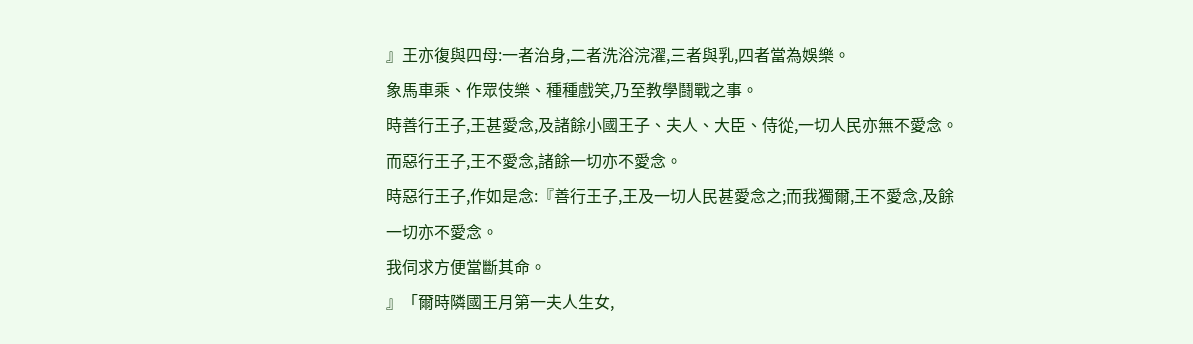』王亦復與四母:一者治身,二者洗浴浣濯,三者與乳,四者當為娛樂。
象馬車乘、作眾伎樂、種種戲笑,乃至教學鬪戰之事。
時善行王子,王甚愛念,及諸餘小國王子、夫人、大臣、侍從,一切人民亦無不愛念。
而惡行王子,王不愛念,諸餘一切亦不愛念。
時惡行王子,作如是念:『善行王子,王及一切人民甚愛念之;而我獨爾,王不愛念,及餘一切亦不愛念。
我伺求方便當斷其命。
』「爾時隣國王月第一夫人生女,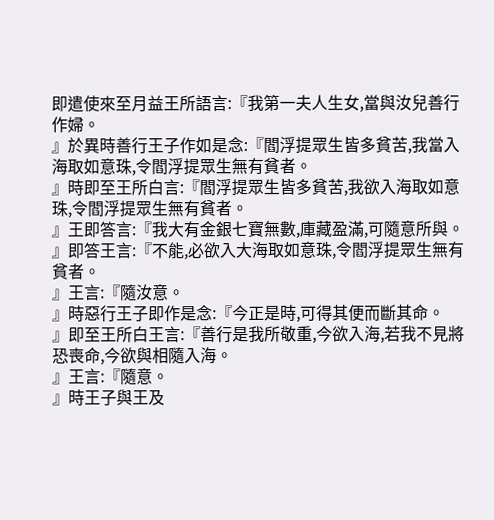即遣使來至月益王所語言:『我第一夫人生女,當與汝兒善行作婦。
』於異時善行王子作如是念:『閻浮提眾生皆多貧苦,我當入海取如意珠,令閻浮提眾生無有貧者。
』時即至王所白言:『閻浮提眾生皆多貧苦,我欲入海取如意珠,令閻浮提眾生無有貧者。
』王即答言:『我大有金銀七寶無數,庫藏盈滿,可隨意所與。
』即答王言:『不能,必欲入大海取如意珠,令閻浮提眾生無有貧者。
』王言:『隨汝意。
』時惡行王子即作是念:『今正是時,可得其便而斷其命。
』即至王所白王言:『善行是我所敬重,今欲入海,若我不見將恐喪命,今欲與相隨入海。
』王言:『隨意。
』時王子與王及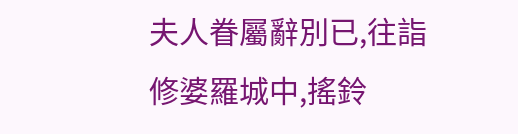夫人眷屬辭別已,往詣修婆羅城中,搖鈴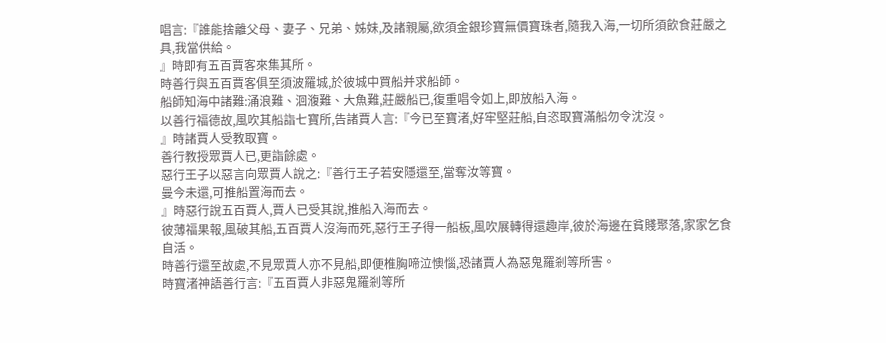唱言:『誰能捨離父母、妻子、兄弟、姊妹,及諸親屬,欲須金銀珍寶無價寶珠者,隨我入海,一切所須飲食莊嚴之具,我當供給。
』時即有五百賈客來集其所。
時善行與五百賈客俱至須波羅城,於彼城中買船并求船師。
船師知海中諸難:涌浪難、洄澓難、大魚難,莊嚴船已,復重唱令如上,即放船入海。
以善行福德故,風吹其船詣七寶所,告諸賈人言:『今已至寶渚,好牢堅莊船,自恣取寶滿船勿令沈沒。
』時諸賈人受教取寶。
善行教授眾賈人已,更詣餘處。
惡行王子以惡言向眾賈人說之:『善行王子若安隱還至,當奪汝等寶。
曼今未還,可推船置海而去。
』時惡行說五百賈人,賈人已受其說,推船入海而去。
彼薄福果報,風破其船,五百賈人沒海而死,惡行王子得一船板,風吹展轉得還趣岸,彼於海邊在貧賤聚落,家家乞食自活。
時善行還至故處,不見眾賈人亦不見船,即便椎胸啼泣懊惱,恐諸賈人為惡鬼羅剎等所害。
時寶渚神語善行言:『五百賈人非惡鬼羅剎等所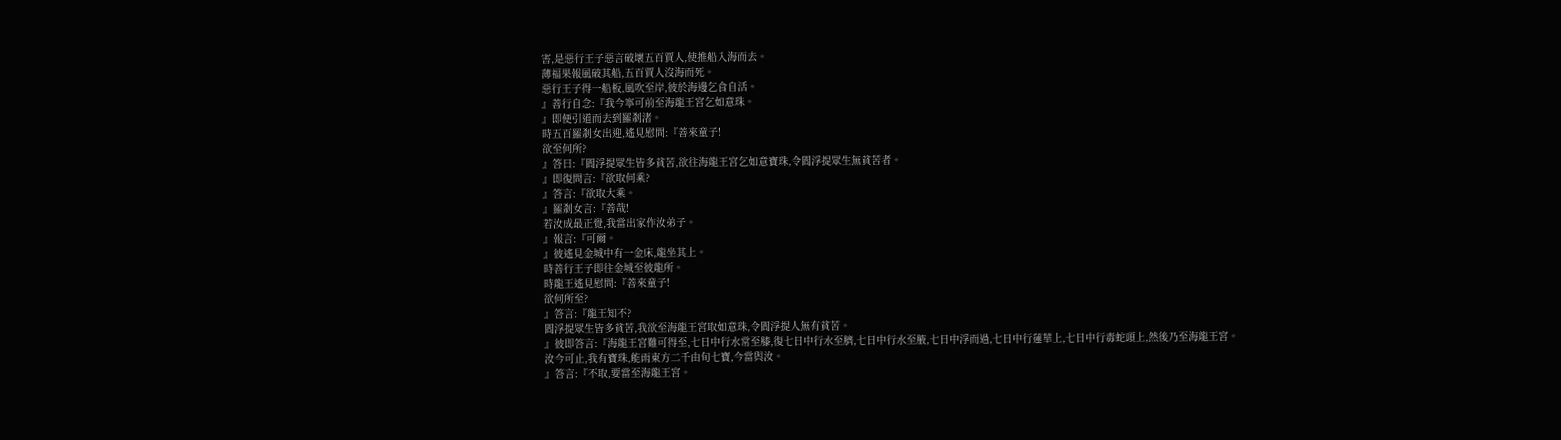害,是惡行王子惡言破壞五百賈人,使推船入海而去。
薄福果報風破其船,五百賈人沒海而死。
惡行王子得一船板,風吹至岸,彼於海邊乞食自活。
』善行自念:『我今寧可前至海龍王宮乞如意珠。
』即便引道而去到羅剎渚。
時五百羅剎女出迎,遙見慰問:『善來童子!
欲至何所?
』答曰:『閻浮提眾生皆多貧苦,欲往海龍王宮乞如意寶珠,令閻浮提眾生無貧苦者。
』即復問言:『欲取何乘?
』答言:『欲取大乘。
』羅剎女言:『善哉!
若汝成最正覺,我當出家作汝弟子。
』報言:『可爾。
』彼遙見金城中有一金床,龍坐其上。
時善行王子即往金城至彼龍所。
時龍王遙見慰問:『善來童子!
欲何所至?
』答言:『龍王知不?
閻浮提眾生皆多貧苦,我欲至海龍王宮取如意珠,令閻浮提人無有貧苦。
』彼即答言:『海龍王宮難可得至,七日中行水常至膝,復七日中行水至臍,七日中行水至腋,七日中浮而過,七日中行蓮華上,七日中行毒蛇頭上,然後乃至海龍王宮。
汝今可止,我有寶珠,能雨東方二千由旬七寶,今當與汝。
』答言:『不取,要當至海龍王宮。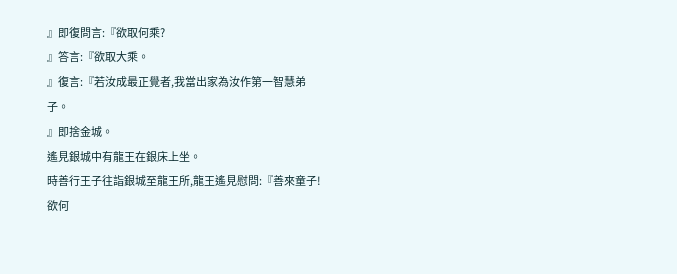』即復問言:『欲取何乘?
』答言:『欲取大乘。
』復言:『若汝成最正覺者,我當出家為汝作第一智慧弟子。
』即捨金城。
遙見銀城中有龍王在銀床上坐。
時善行王子往詣銀城至龍王所,龍王遙見慰問:『善來童子!
欲何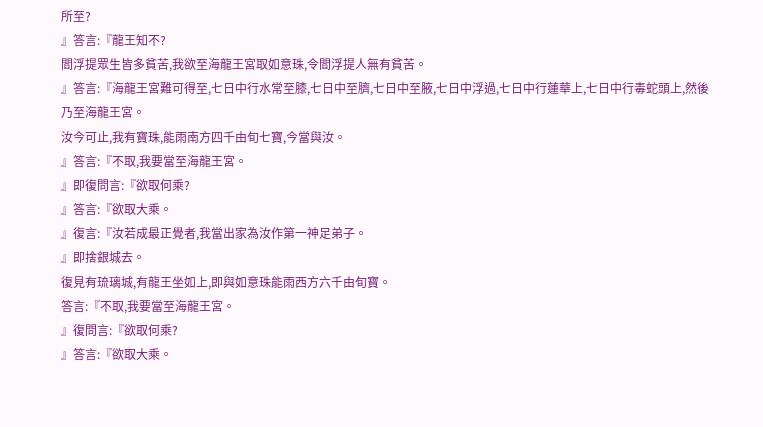所至?
』答言:『龍王知不?
閻浮提眾生皆多貧苦,我欲至海龍王宮取如意珠,令閻浮提人無有貧苦。
』答言:『海龍王宮難可得至,七日中行水常至膝,七日中至臍,七日中至腋,七日中浮過,七日中行蓮華上,七日中行毒蛇頭上,然後乃至海龍王宮。
汝今可止,我有寶珠,能雨南方四千由旬七寶,今當與汝。
』答言:『不取,我要當至海龍王宮。
』即復問言:『欲取何乘?
』答言:『欲取大乘。
』復言:『汝若成最正覺者,我當出家為汝作第一神足弟子。
』即捨銀城去。
復見有琉璃城,有龍王坐如上,即與如意珠能雨西方六千由旬寶。
答言:『不取,我要當至海龍王宮。
』復問言:『欲取何乘?
』答言:『欲取大乘。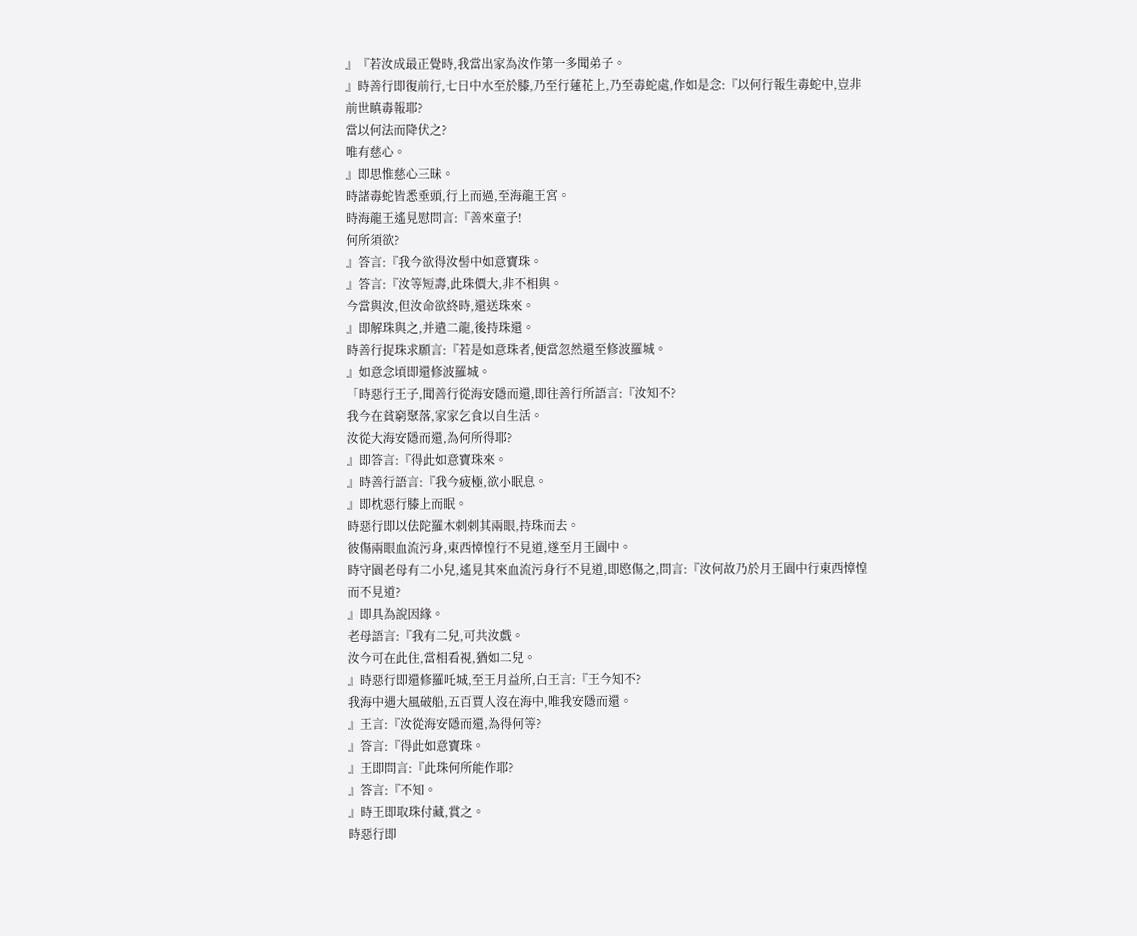』『若汝成最正覺時,我當出家為汝作第一多聞弟子。
』時善行即復前行,七日中水至於膝,乃至行蓮花上,乃至毒蛇處,作如是念:『以何行報生毒蛇中,豈非前世瞋毒報耶?
當以何法而降伏之?
唯有慈心。
』即思惟慈心三昧。
時諸毒蛇皆悉垂頭,行上而過,至海龍王宮。
時海龍王遙見慰問言:『善來童子!
何所須欲?
』答言:『我今欲得汝髻中如意寶珠。
』答言:『汝等短壽,此珠價大,非不相與。
今當與汝,但汝命欲終時,還送珠來。
』即解珠與之,并遣二龍,後持珠還。
時善行捉珠求願言:『若是如意珠者,便當忽然還至修波羅城。
』如意念頃即還修波羅城。
「時惡行王子,聞善行從海安隱而還,即往善行所語言:『汝知不?
我今在貧窮聚落,家家乞食以自生活。
汝從大海安隱而還,為何所得耶?
』即答言:『得此如意寶珠來。
』時善行語言:『我今疲極,欲小眠息。
』即枕惡行膝上而眠。
時惡行即以佉陀羅木刺刺其兩眼,持珠而去。
彼傷兩眼血流污身,東西慞惶行不見道,遂至月王園中。
時守園老母有二小兒,遙見其來血流污身行不見道,即愍傷之,問言:『汝何故乃於月王園中行東西慞惶而不見道?
』即具為說因緣。
老母語言:『我有二兒,可共汝戲。
汝今可在此住,當相看視,猶如二兒。
』時惡行即還修羅吒城,至王月益所,白王言:『王今知不?
我海中遇大風破船,五百賈人沒在海中,唯我安隱而還。
』王言:『汝從海安隱而還,為得何等?
』答言:『得此如意寶珠。
』王即問言:『此珠何所能作耶?
』答言:『不知。
』時王即取珠付藏,賞之。
時惡行即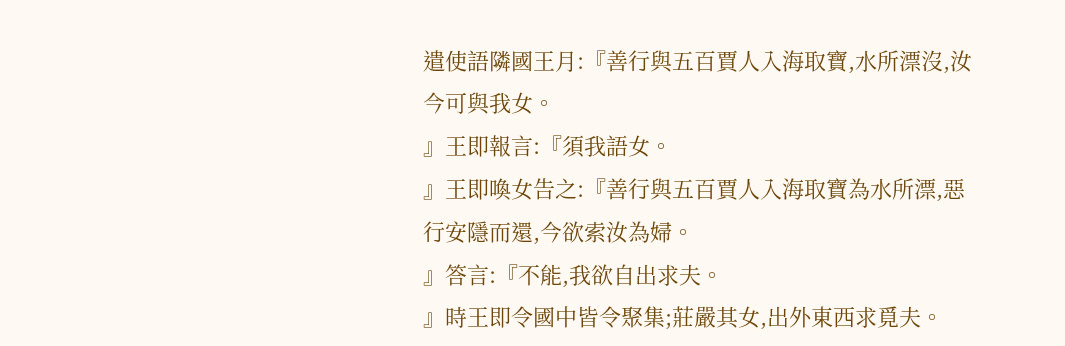遣使語隣國王月:『善行與五百賈人入海取寶,水所漂沒,汝今可與我女。
』王即報言:『須我語女。
』王即喚女告之:『善行與五百賈人入海取寶為水所漂,惡行安隱而還,今欲索汝為婦。
』答言:『不能,我欲自出求夫。
』時王即令國中皆令聚集;莊嚴其女,出外東西求覓夫。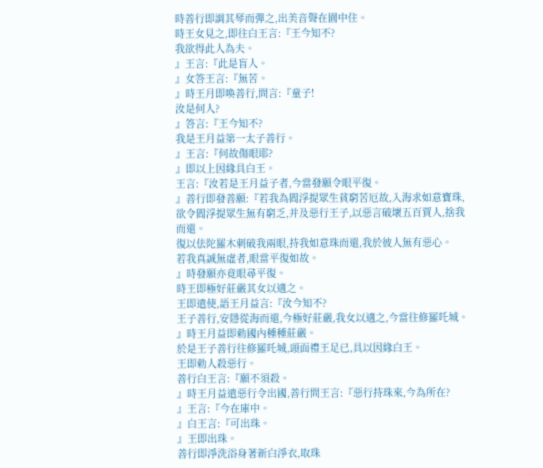時善行即調其琴而彈之,出美音聲在園中住。
時王女見之,即往白王言:『王今知不?
我欲得此人為夫。
』王言:『此是盲人。
』女答王言:『無苦。
』時王月即喚善行,問言:『童子!
汝是何人?
』答言:『王今知不?
我是王月益第一太子善行。
』王言:『何故傷眼耶?
』即以上因緣具白王。
王言:『汝若是王月益子者,今當發願令眼平復。
』善行即發善願:『若我為閻浮提眾生貧窮苦厄故,入海求如意寶珠,欲令閻浮提眾生無有窮乏,并及惡行王子,以惡言破壞五百賈人,捨我而還。
復以佉陀羅木刺破我兩眼,持我如意珠而還,我於彼人無有惡心。
若我真誠無虛者,眼當平復如故。
』時發願亦竟眼尋平復。
時王即極好莊嚴其女以適之。
王即遣使,語王月益言:『汝今知不?
王子善行,安隱從海而還,今極好莊嚴,我女以適之,今當往修羅吒城。
』時王月益即勅國內種種莊嚴。
於是王子善行往修羅吒城,頭面禮王足已,具以因緣白王。
王即勅人殺惡行。
善行白王言:『願不須殺。
』時王月益遣惡行令出國,善行問王言:『惡行持珠來,今為所在?
』王言:『今在庫中。
』白王言:『可出珠。
』王即出珠。
善行即淨洗浴身著新白淨衣,取珠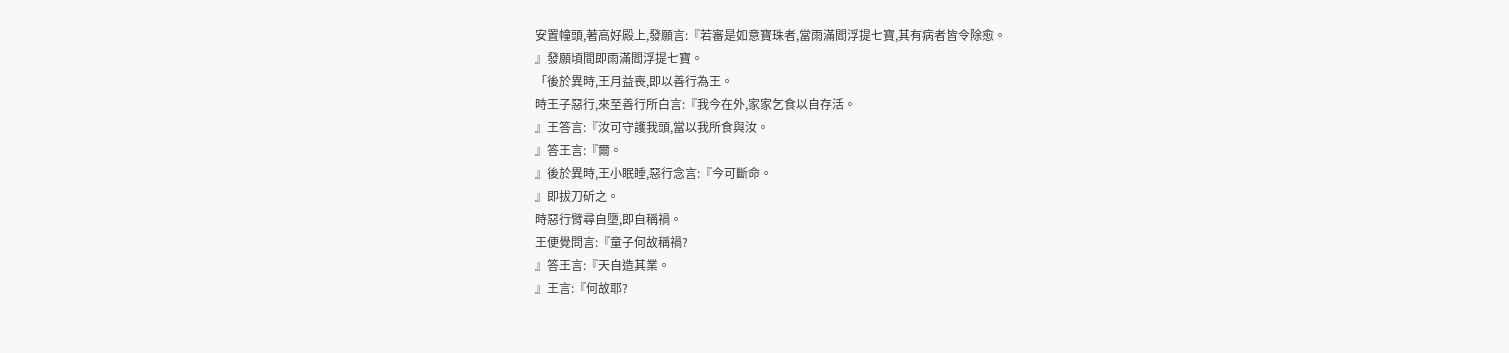安置幢頭,著高好殿上,發願言:『若審是如意寶珠者,當雨滿閻浮提七寶,其有病者皆令除愈。
』發願頃間即雨滿閻浮提七寶。
「後於異時,王月益喪,即以善行為王。
時王子惡行,來至善行所白言:『我今在外,家家乞食以自存活。
』王答言:『汝可守護我頭,當以我所食與汝。
』答王言:『爾。
』後於異時,王小眠睡,惡行念言:『今可斷命。
』即拔刀斫之。
時惡行臂尋自墮,即自稱禍。
王便覺問言:『童子何故稱禍?
』答王言:『天自造其業。
』王言:『何故耶?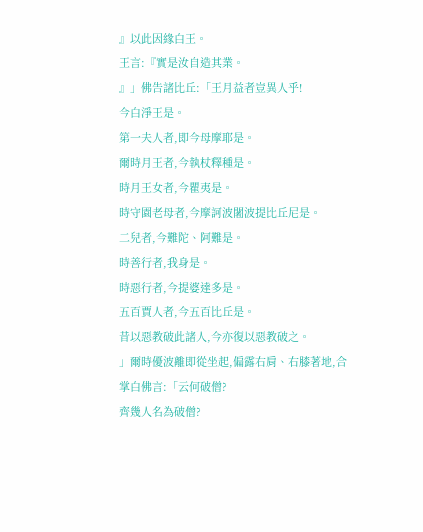』以此因緣白王。
王言:『實是汝自造其業。
』」佛告諸比丘:「王月益者豈異人乎!
今白淨王是。
第一夫人者,即今母摩耶是。
爾時月王者,今執杖釋種是。
時月王女者,今瞿夷是。
時守園老母者,今摩訶波闍波提比丘尼是。
二兒者,今難陀、阿難是。
時善行者,我身是。
時惡行者,今提婆達多是。
五百賈人者,今五百比丘是。
昔以惡教破此諸人,今亦復以惡教破之。
」爾時優波離即從坐起,偏露右肩、右膝著地,合掌白佛言:「云何破僧?
齊幾人名為破僧?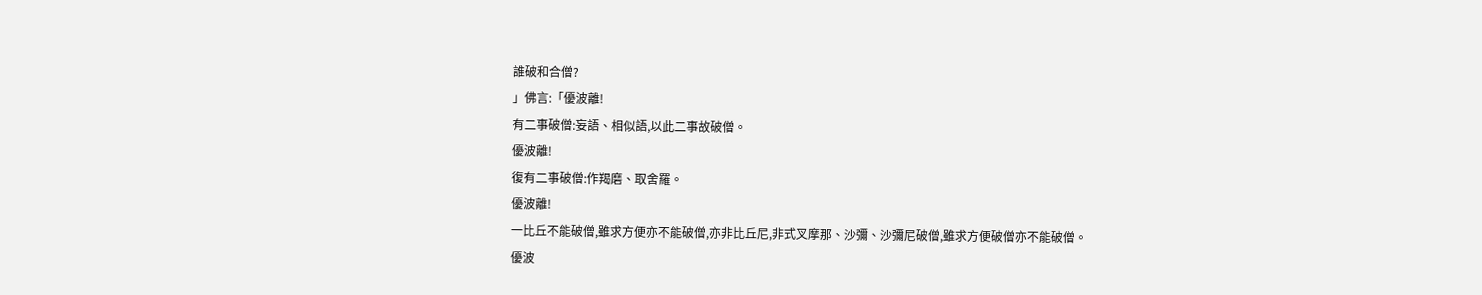誰破和合僧?
」佛言:「優波離!
有二事破僧:妄語、相似語,以此二事故破僧。
優波離!
復有二事破僧:作羯磨、取舍羅。
優波離!
一比丘不能破僧,雖求方便亦不能破僧,亦非比丘尼,非式叉摩那、沙彌、沙彌尼破僧,雖求方便破僧亦不能破僧。
優波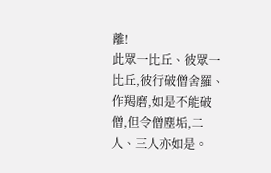離!
此眾一比丘、彼眾一比丘,彼行破僧舍羅、作羯磨,如是不能破僧,但令僧塵垢,二人、三人亦如是。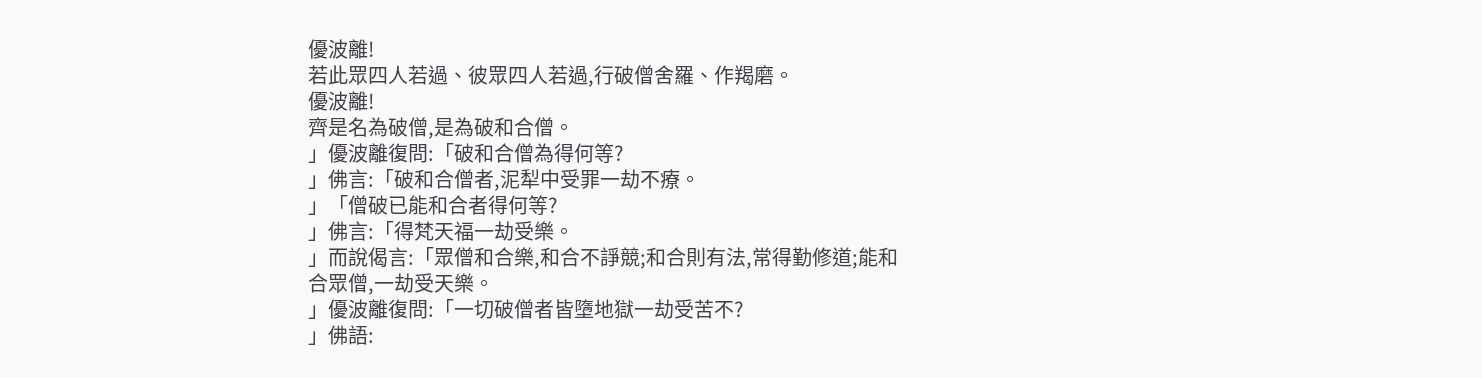優波離!
若此眾四人若過、彼眾四人若過,行破僧舍羅、作羯磨。
優波離!
齊是名為破僧,是為破和合僧。
」優波離復問:「破和合僧為得何等?
」佛言:「破和合僧者,泥犁中受罪一劫不療。
」「僧破已能和合者得何等?
」佛言:「得梵天福一劫受樂。
」而說偈言:「眾僧和合樂,和合不諍競;和合則有法,常得勤修道;能和合眾僧,一劫受天樂。
」優波離復問:「一切破僧者皆墮地獄一劫受苦不?
」佛語: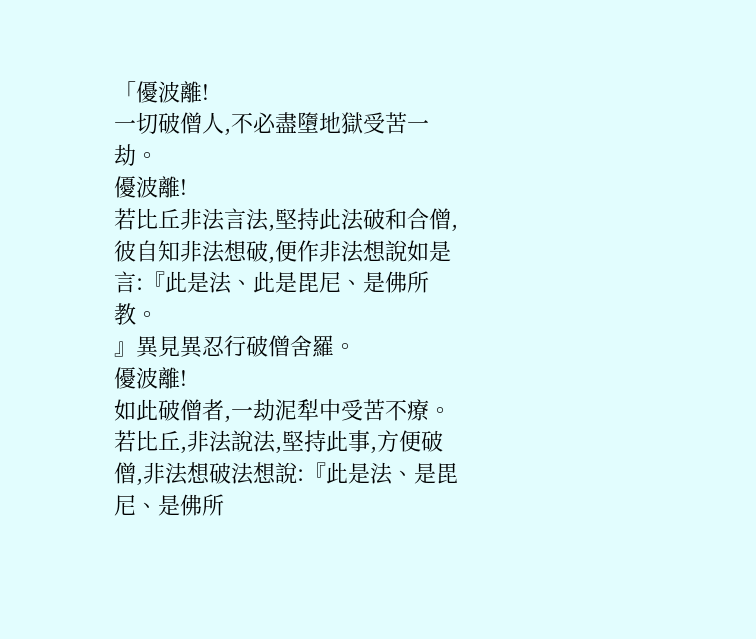「優波離!
一切破僧人,不必盡墮地獄受苦一劫。
優波離!
若比丘非法言法,堅持此法破和合僧,彼自知非法想破,便作非法想說如是言:『此是法、此是毘尼、是佛所教。
』異見異忍行破僧舍羅。
優波離!
如此破僧者,一劫泥犁中受苦不療。
若比丘,非法說法,堅持此事,方便破僧,非法想破法想說:『此是法、是毘尼、是佛所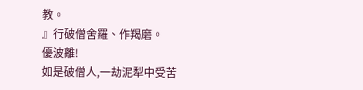教。
』行破僧舍羅、作羯磨。
優波離!
如是破僧人,一劫泥犁中受苦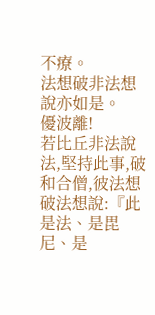不療。
法想破非法想說亦如是。
優波離!
若比丘非法說法,堅持此事,破和合僧,彼法想破法想說:『此是法、是毘尼、是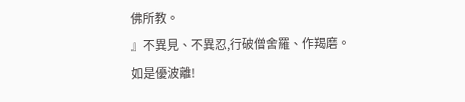佛所教。
』不異見、不異忍,行破僧舍羅、作羯磨。
如是優波離!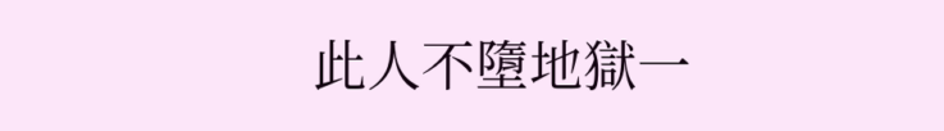此人不墮地獄一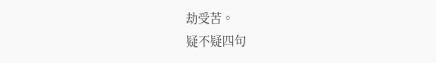劫受苦。
疑不疑四句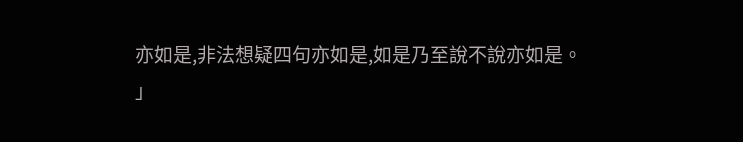亦如是,非法想疑四句亦如是,如是乃至說不說亦如是。
」